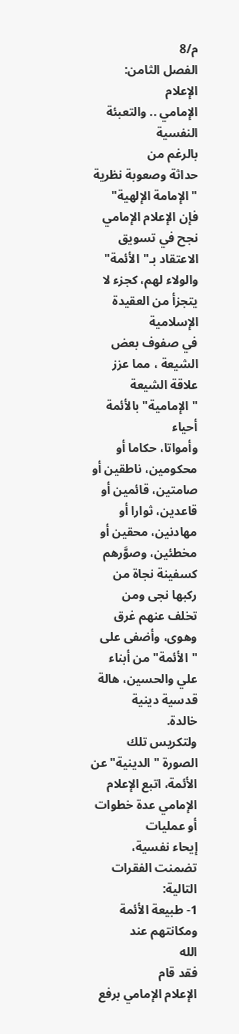م/8
الفصل الثامن: الإعلام
الإمامي .. والتعبئة النفسية
بالرغم من
حداثة وصعوبة نظرية "الإمامة الإلهية" فإن الإعلام الإمامي نجح في تسويق
الاعتقاد بـ"الأئمة" والولاء لهم، كجزء لا يتجزأ من العقيدة الإسلامية
في صفوف بعض الشيعة ، مما عزز علاقة الشيعة "الإمامية" بالأئمة أحياء
وأمواتا، حكاما أو محكومين، ناطقين أو صامتين، قائمين أو قاعدين، ثوارا أو
مهادنين، محقين أو مخطئين، وصوَّرهم كسفينة نجاة من ركبها نجى ومن تخلف عنهم غرق
وهوى، وأضفى على "الأئمة" من أبناء علي والحسين، هالة قدسية دينية
خالدة.
ولتكريس تلك
الصورة "الدينية" عن الأئمة، اتبع الإعلام الإمامي عدة خطوات أو عمليات
إيحاء نفسية، تضمنت الفقرات التالية:
1- طبيعة الأئمة ومكانتهم عند
الله
فقد قام
الإعلام الإمامي برفع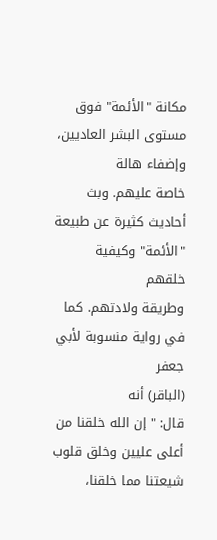مكانة "الأئمة" فوق مستوى البشر العاديين، وإضفاء هالة
خاصة عليهم. وبث أحاديث كثيرة عن طبيعة "الأئمة" وكيفية خلقهم
وطريقة ولادتهم. كما في رواية منسوبة لأبي جعفر
(الباقر) أنه
قال: " إن الله خلقنا من أعلى عليين وخلق قلوب شيعتنا مما خلقنا،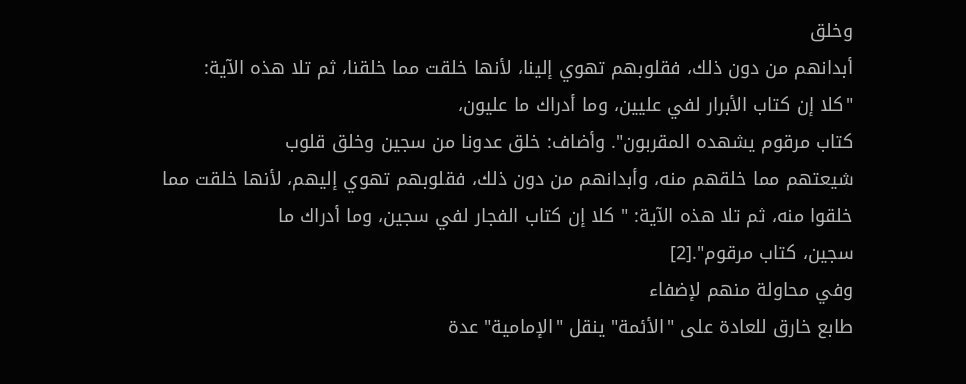وخلق
أبدانهم من دون ذلك، فقلوبهم تهوي إلينا، لأنها خلقت مما خلقنا، ثم تلا هذه الآية:
"كلا إن كتاب الأبرار لفي عليين، وما أدراك ما عليون،
كتاب مرقوم يشهده المقربون". وأضاف: خلق عدونا من سجين وخلق قلوب
شيعتهم مما خلقهم منه، وأبدانهم من دون ذلك، فقلوبهم تهوي إليهم، لأنها خلقت مما
خلقوا منه، ثم تلا هذه الآية: " كلا إن كتاب الفجار لفي سجين، وما أدراك ما
سجين، كتاب مرقوم".[2]
وفي محاولة منهم لإضفاء
طابع خارق للعادة على "الأئمة" ينقل "الإمامية" عدة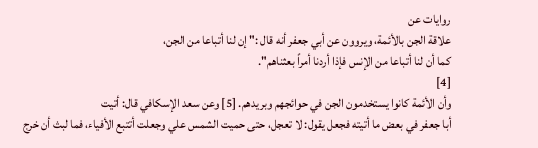روايات عن
علاقة الجن بالأئمة، ويروون عن أبي جعفر أنه قال :" إن لنا أتباعا من الجن،
كما أن لنا أتباعا من الإنس فإذا أردنا أمراً بعثناهم".
[4]
وأن الأئمة كانوا يستخدمون الجن في حوائجهم وبريدهم. [5] وعن سعد الإسكافي قال: أتيت
أبا جعفر في بعض ما أتيته فجعل يقول: لا تعجل، حتى حميت الشمس علي وجعلت أتتبع الأفياء، فما لبث أن خرج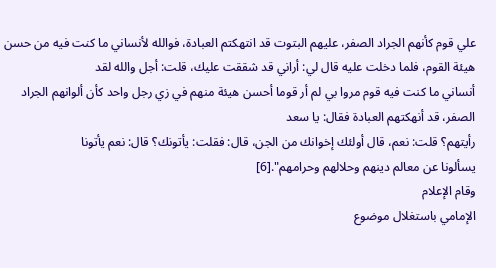علي قوم كأنهم الجراد الصفر، عليهم البتوت قد انتهكتم العبادة، فوالله لأنساني ما كنت فيه من حسن
هيئة القوم، فلما دخلت عليه قال لي: أراني قد شققت عليك، قلت: أجل والله لقد
أنساني ما كنت فيه قوم مروا بي لم أر قوما أحسن هيئة منهم في زي رجل واحد كأن ألوانهم الجراد الصفر، قد أنهكتهم العبادة فقال: يا سعد
رأيتهم؟ قلت: نعم، قال أولئك إخوانك من الجن، قال: فقلت: يأتونك؟ قال: نعم يأتونا
يسألونا عن معالم دينهم وحلالهم وحرامهم".[6]
وقام الإعلام
الإمامي باستغلال موضوع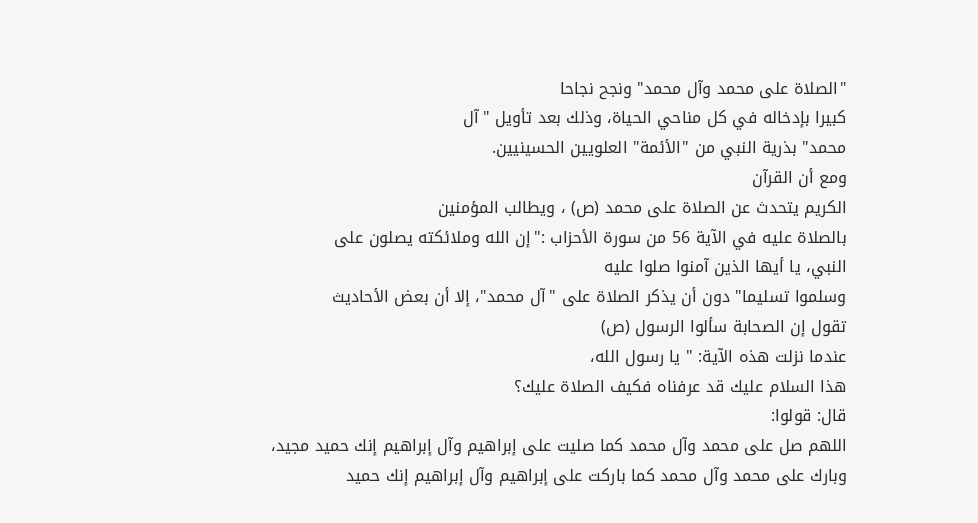"الصلاة على محمد وآل محمد" ونجح نجاحا
كبيرا بإدخاله في كل مناحي الحياة، وذلك بعد تأويل "آل
محمد" بذرية النبي من "الأئمة" العلويين الحسينيين.
ومع أن القرآن
الكريم يتحدث عن الصلاة على محمد (ص) ، ويطالب المؤمنين
بالصلاة عليه في الآية 56 من سورة الأحزاب :"إن الله وملائكته يصلون على
النبي، يا أيها الذين آمنوا صلوا عليه
وسلموا تسليما" دون أن يذكر الصلاة على "آل محمد"، إلا أن بعض الأحاديث
تقول إن الصحابة سألوا الرسول (ص)
عندما نزلت هذه الآية: " يا رسول الله،
هذا السلام عليك قد عرفناه فكيف الصلاة عليك؟
قال: قولوا:
اللهم صل على محمد وآل محمد كما صليت على إبراهيم وآل إبراهيم إنك حميد مجيد،
وبارك على محمد وآل محمد كما باركت على إبراهيم وآل إبراهيم إنك حميد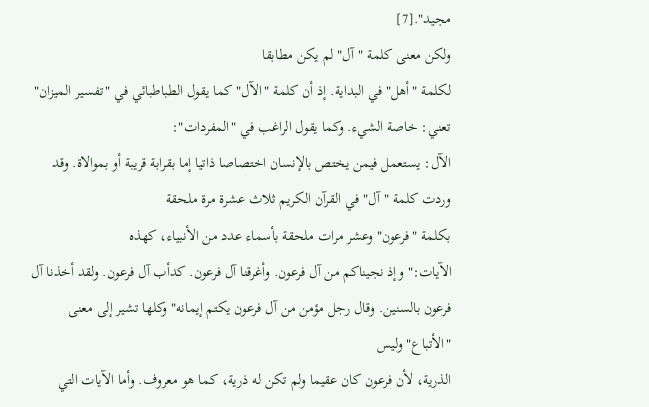مجيد".[7]
ولكن معنى كلمة "آل" لم يكن مطابقا
لكلمة "أهل" في البداية. إذ أن كلمة "الآل" كما يقول الطباطبائي في "تفسير الميزان" تعني: خاصة الشيء. وكما يقول الراغب في "المفردات":
الآل: يستعمل فيمن يختص بالإنسان اختصاصا ذاتيا إما بقرابة قريبة أو بموالاة. وقد وردت كلمة "آل" في القرآن الكريم ثلاث عشرة مرة ملحقة
بكلمة "فرعون" وعشر مرات ملحقة بأسماء عدد من الأنبياء، كهذه
الآيات:"وإذ نجيناكم من آل فرعون. وأغرقنا آل فرعون. كدأب آل فرعون. ولقد أخذنا آل فرعون بالسنين. وقال رجل مؤمن من آل فرعون يكتم إيمانه" وكلها تشير إلى معنى "الأتباع" وليس
الذرية، لأن فرعون كان عقيما ولم تكن له ذرية، كما هو معروف. وأما الآيات التي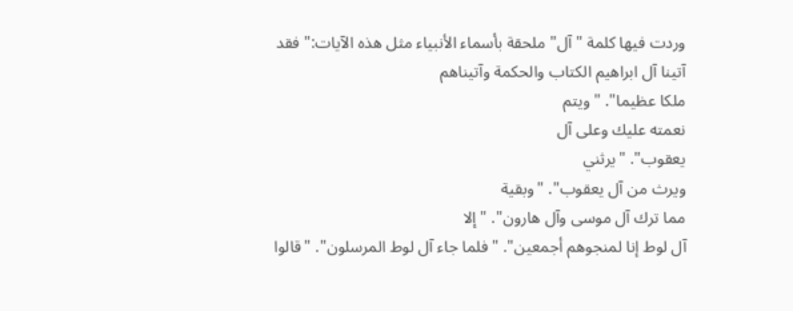وردت فيها كلمة "آل" ملحقة بأسماء الأنبياء مثل هذه الآيات:" فقد
آتينا آل ابراهيم الكتاب والحكمة وآتيناهم
ملكا عظيما". "ويتم
نعمته عليك وعلى آل
يعقوب". "يرثني
ويرث من آل يعقوب". "وبقية
مما ترك آل موسى وآل هارون". "إلا
آل لوط إنا لمنجوهم أجمعين". "فلما جاء آل لوط المرسلون". "قالوا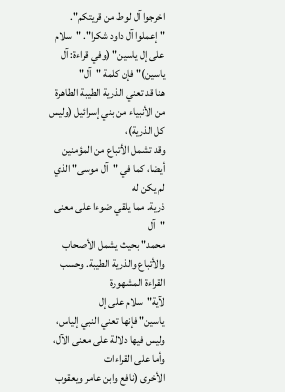اخرجوا آل لوط من قريتكم". "إعملوا آل داود شكرا". "سلام
على إل ياسين" (وفي قراءة: آل ياسين)" فإن كلمة "آل"
هنا قد تعني الذرية الطيبة الطاهرة من الأنبياء من بني إسرائيل (وليس كل الذرية)،
وقد تشمل الأتباع من المؤمنين أيضا، كما في "آل موسى" الذي لم يكن له
ذرية. مما يلقي ضوءا على معنى "آل
محمد" بحيث يشمل الأصحاب والأتباع والذرية الطيبة. وحسب القراءة المشهورة
لآية"سلام على إل
ياسين" فإنها تعني النبي إلياس، وليس فيها دلالة على معنى الآل، وأما على القراءات
الأخرى (نافع وابن عامر ويعقوب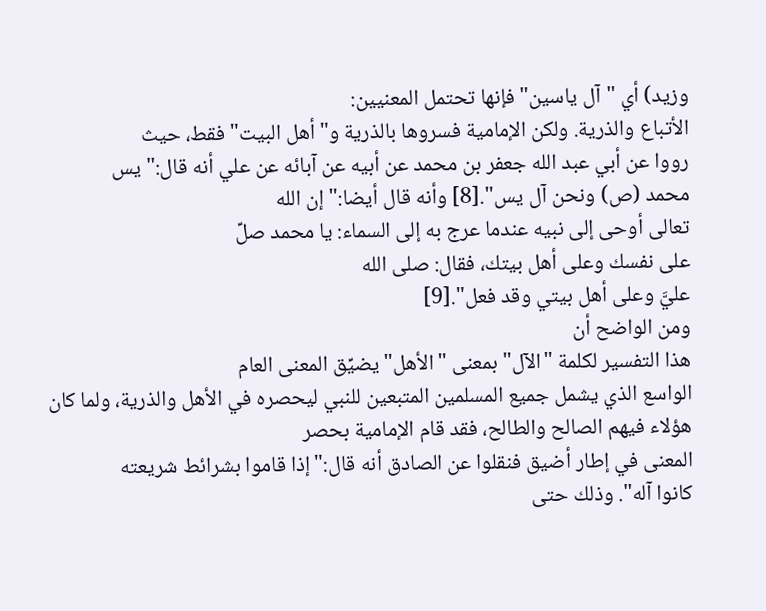وزيد) أي "آل ياسين" فإنها تحتمل المعنيين:
الأتباع والذرية. ولكن الإمامية فسروها بالذرية و"أهل البيت" فقط، حيث
رووا عن أبي عبد الله جعفر بن محمد عن أبيه عن آبائه عن علي أنه قال:" يس
محمد (ص) ونحن آل يس".[8] وأنه قال أيضا:" إن الله
تعالى أوحى إلى نبيه عندما عرج به إلى السماء: يا محمد صلِّ
على نفسك وعلى أهل بيتك، فقال: صلى الله
عليَّ وعلى أهل بيتي وقد فعل".[9]
ومن الواضح أن
هذا التفسير لكلمة "الآل" بمعنى "الأهل" يضيِّق المعنى العام
الواسع الذي يشمل جميع المسلمين المتبعين للنبي ليحصره في الأهل والذرية، ولما كان
هؤلاء فيهم الصالح والطالح، فقد قام الإمامية بحصر
المعنى في إطار أضيق فنقلوا عن الصادق أنه قال:"إذا قاموا بشرائط شريعته
كانوا آله". وذلك حتى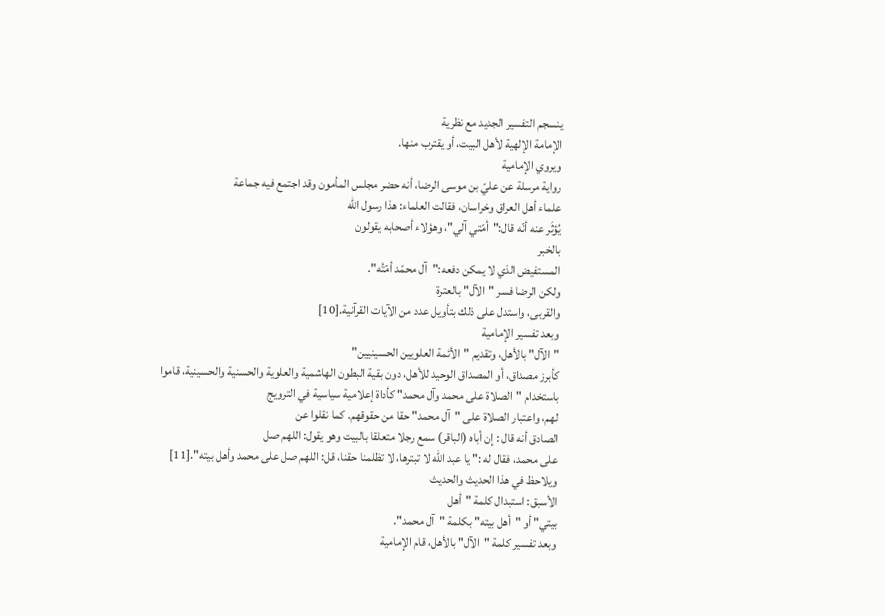ينسجم التفسير الجديد مع نظرية
الإمامة الإلهية لأهل البيت، أو يقترب منها.
ويروي الإمامية
رواية مرسلة عن عليّ بن موسى الرضا، أنه حضر مجلس المأمون وقد اجتمع فيه جماعة
علماء أهل العراق وخراسان، فقالت العلماء: هذا رسول الله
يُؤثَر عنه أنّه قال:"أمّتي آلي"، وهؤلاء أصحابه يقولون
بالخبر
المستفيض الذي لا يمكن دفعه:"آل محمّد أمّتُه".
ولكن الرضا فسر "الآل" بالعترة
والقربى، واستدل على ذلك بتأويل عدد من الآيات القرآنية.[10]
وبعد تفسير الإمامية
"الآل" بالأهل، وتقديم "الأئمة العلويين الحسينيين"
كأبرز مصداق، أو المصداق الوحيد للأهل، دون بقية البطون الهاشمية والعلوية والحسنية والحسينية، قاموا
باستخدام "الصلاة على محمد وآل محمد" كأداة إعلامية سياسية في الترويج
لهم، واعتبار الصلاة على "آل محمد" حقا من حقوقهم. كما نقلوا عن
الصادق أنه قال : إن أباه (الباقر) سمع رجلا متعلقا بالبيت وهو يقول: اللهم صل
على محمد، فقال له :" يا عبد الله لا تبترها، لا تظلمنا حقنا، قل: اللهم صل على محمد وأهل بيته".[11]
ويلاحظ في هذا الحديث والحديث
الأسبق: استبدال كلمة "أهل
بيتي" أو "أهل بيته" بكلمة "آل محمد".
وبعد تفسير كلمة "الآل" بالأهل، قام الإمامية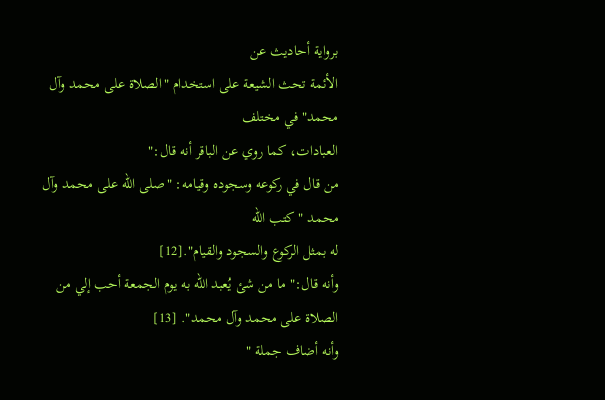برواية أحاديث عن
الأئمة تحث الشيعة على استخدام "الصلاة على محمد وآل محمد" في مختلف
العبادات، كما روي عن الباقر أنه قال:"
من قال في ركوعه وسجوده وقيامه: "صلى الله على محمد وآل محمد " كتب الله
له بمثل الركوع والسجود والقيام".[12]
وأنه قال:" ما من شئ يُعبد الله به يوم الجمعة أحب إلي من الصلاة على محمد وآل محمد". [13]
وأنه أضاف جملة "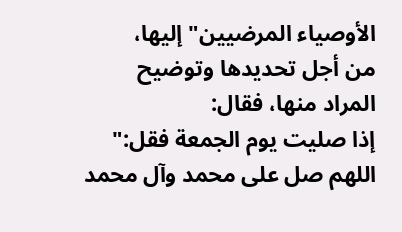الأوصياء المرضيين" إليها،
من أجل تحديدها وتوضيح المراد منها، فقال:
إذا صليت يوم الجمعة فقل:" اللهم صل على محمد وآل محمد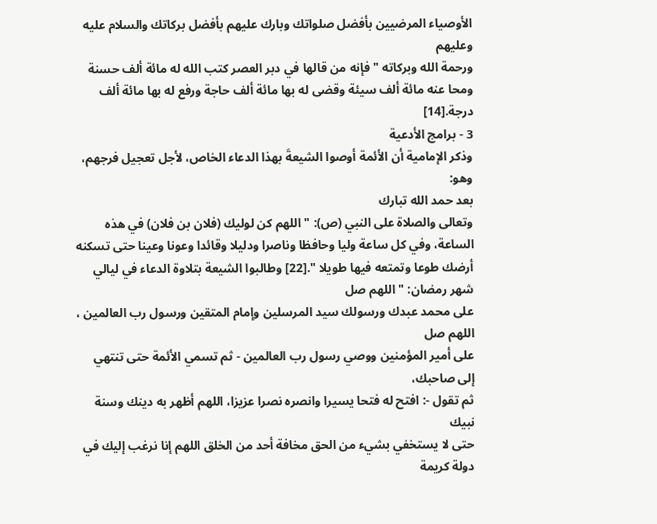الأوصياء المرضيين بأفضل صلواتك وبارك عليهم بأفضل بركاتك والسلام عليه وعليهم
ورحمة الله وبركاته " فإنه من قالها في دبر العصر كتب الله له مائة ألف حسنة
ومحا عنه مائة ألف سيئة وقضى له بها مائة ألف حاجة ورفع له بها مائة ألف درجة.[14]
3 - برامج الأدعية
وذكر الإمامية أن الأئمة أوصوا الشيعةَ بهذا الدعاء الخاص، لأجل تعجيل فرجهم، وهو:
بعد حمد الله تبارك
وتعالى والصلاة على النبي (ص): " اللهم كن لوليك (فلان بن فلان) في هذه
الساعة، وفي كل ساعة وليا وحافظا وناصرا ودليلا وقائدا وعونا وعينا حتى تسكنه أرضك طوعا وتمتعه فيها طويلا ".[22] وطالبوا الشيعة بتلاوة الدعاء في ليالي شهر رمضان: " اللهم صل
على محمد عبدك ورسولك سيد المرسلين وإمام المتقين ورسول رب العالمين ، اللهم صل
على أمير المؤمنين ووصي رسول رب العالمين - ثم تسمي الأئمة حتى تنتهي إلى صاحبك،
ثم تقول -: افتح له فتحا يسيرا وانصره نصرا عزيزا، اللهم أظهر به دينك وسنة نبيك
حتى لا يستخفي بشيء من الحق مخافة أحد من الخلق اللهم إنا نرغب إليك في دولة كريمة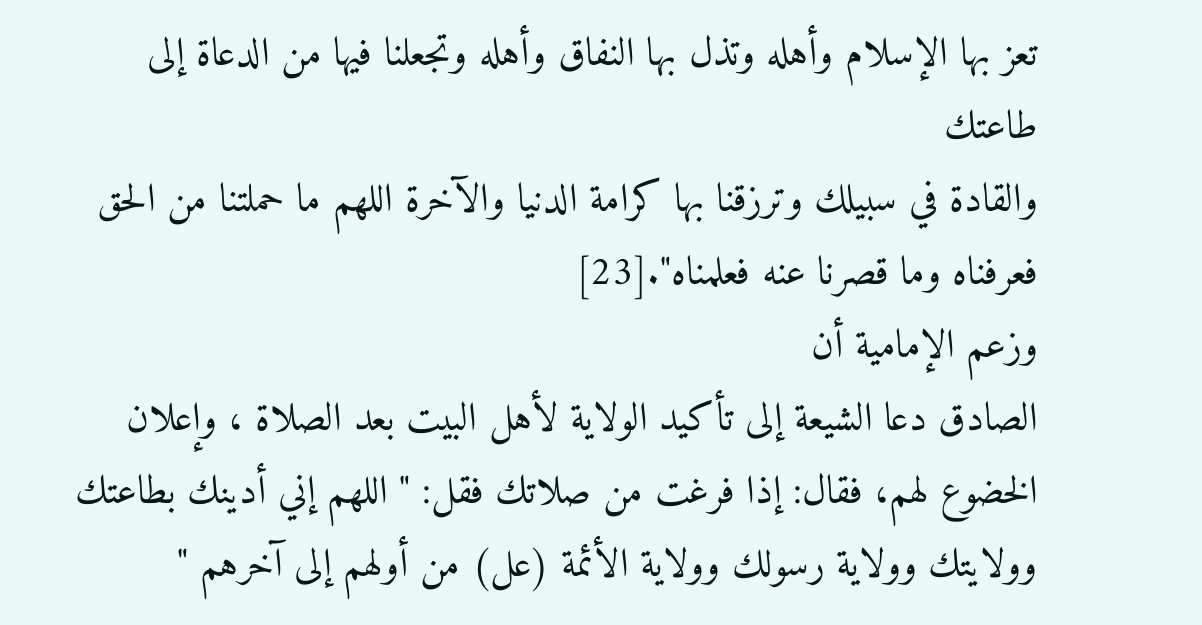تعز بها الإسلام وأهله وتذل بها النفاق وأهله وتجعلنا فيها من الدعاة إلى طاعتك
والقادة في سبيلك وترزقنا بها كرامة الدنيا والآخرة اللهم ما حملتنا من الحق
فعرفناه وما قصرنا عنه فعلمناه".[23]
وزعم الإمامية أن
الصادق دعا الشيعة إلى تأكيد الولاية لأهل البيت بعد الصلاة ، وإعلان الخضوع لهم، فقال: إذا فرغت من صلاتك فقل: " اللهم إني أدينك بطاعتك
وولايتك وولاية رسولك وولاية الأئمة (عل) من أولهم إلى آخرهم "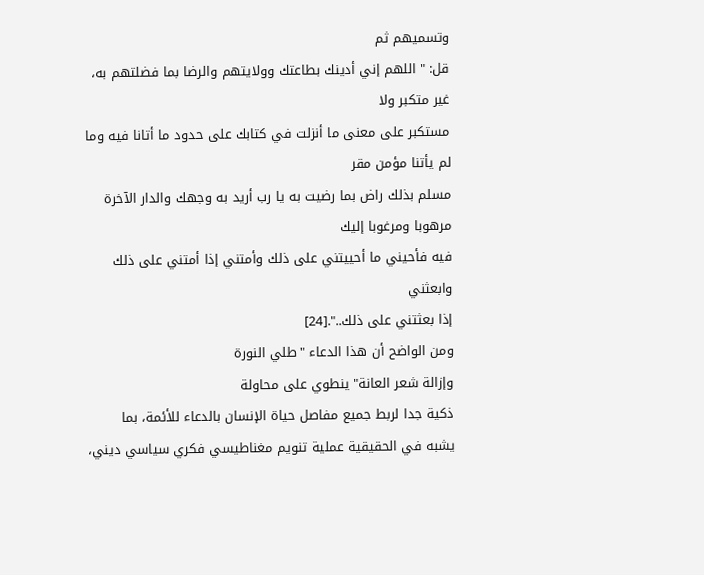وتسميهم ثم
قل: " اللهم إني أدينك بطاعتك وولايتهم والرضا بما فضلتهم به، غير متكبر ولا
مستكبر على معنى ما أنزلت في كتابك على حدود ما أتانا فيه وما لم يأتنا مؤمن مقر
مسلم بذلك راض بما رضيت به يا رب أريد به وجهك والدار الآخرة مرهوبا ومرغوبا إليك
فيه فأحيني ما أحييتني على ذلك وأمتني إذا أمتني على ذلك وابعثني
إذا بعثتني على ذلك..".[24]
ومن الواضح أن هذا الدعاء "طلي النورة
وإزالة شعر العانة" ينطوي على محاولة
ذكية جدا لربط جميع مفاصل حياة الإنسان بالدعاء للأئمة، بما
يشبه في الحقيقية عملية تنويم مغناطيسي فكري سياسي ديني،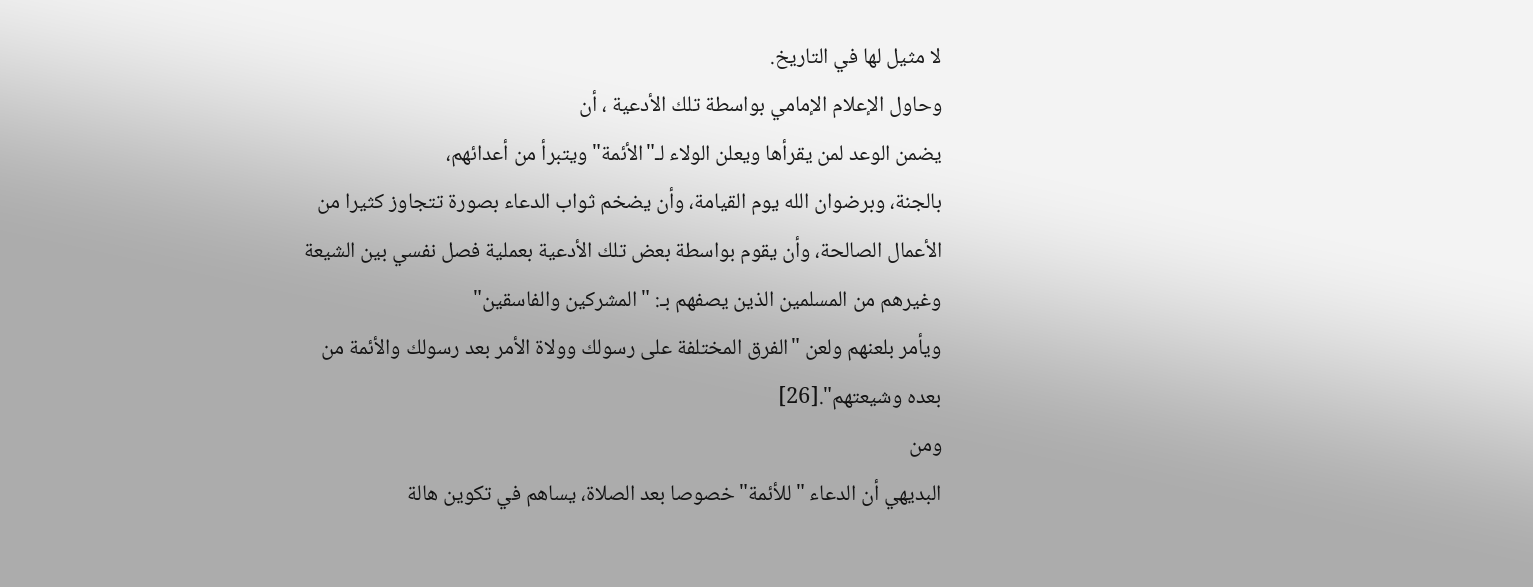لا مثيل لها في التاريخ.
وحاول الإعلام الإمامي بواسطة تلك الأدعية ، أن
يضمن الوعد لمن يقرأها ويعلن الولاء لـ"الأئمة" ويتبرأ من أعدائهم،
بالجنة، وبرضوان الله يوم القيامة، وأن يضخم ثواب الدعاء بصورة تتجاوز كثيرا من
الأعمال الصالحة، وأن يقوم بواسطة بعض تلك الأدعية بعملية فصل نفسي بين الشيعة
وغيرهم من المسلمين الذين يصفهم بـ: "المشركين والفاسقين"
ويأمر بلعنهم ولعن "الفرق المختلفة على رسولك وولاة الأمر بعد رسولك والأئمة من
بعده وشيعتهم".[26]
ومن
البديهي أن الدعاء "للأئمة" خصوصا بعد الصلاة، يساهم في تكوين هالة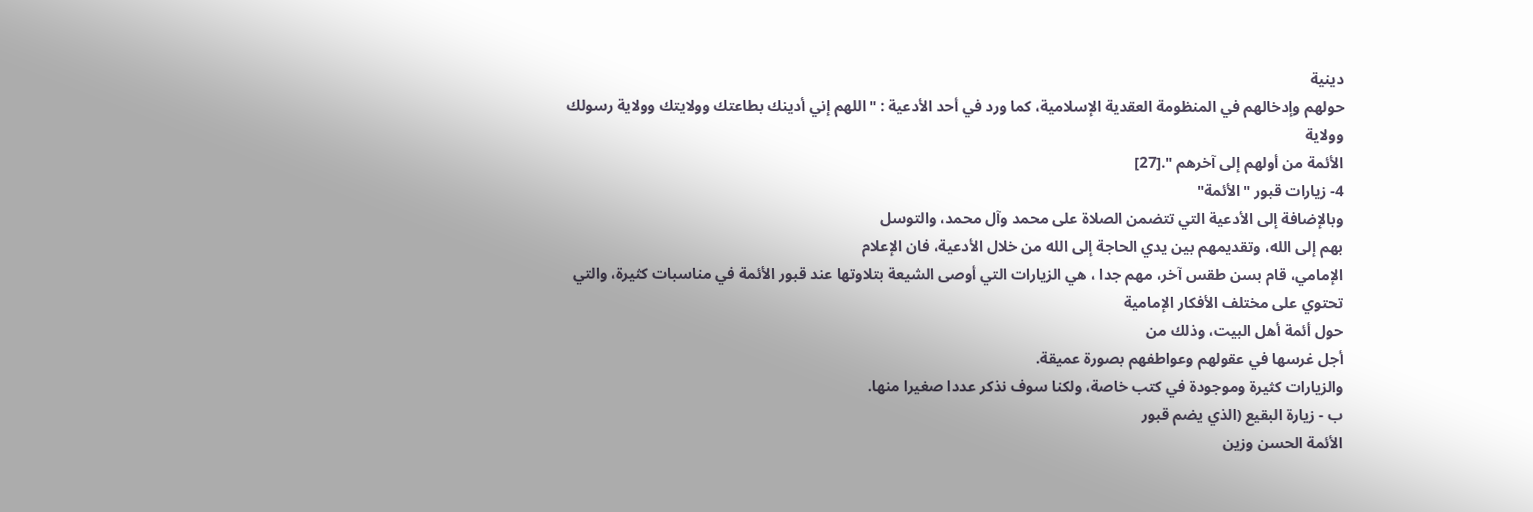دينية
حولهم وإدخالهم في المنظومة العقدية الإسلامية، كما ورد في أحد الأدعية : "اللهم إني أدينك بطاعتك وولايتك وولاية رسولك وولاية
الأئمة من أولهم إلى آخرهم ".[27]
4- زيارات قبور "الأئمة"
وبالإضافة إلى الأدعية التي تتضمن الصلاة على محمد وآل محمد، والتوسل
بهم إلى الله، وتقديمهم بين يدي الحاجة إلى الله من خلال الأدعية، فان الإعلام
الإمامي، قام بسن طقس آخر، مهم جدا ، هي الزيارات التي أوصى الشيعة بتلاوتها عند قبور الأئمة في مناسبات كثيرة، والتي تحتوي على مختلف الأفكار الإمامية
حول أئمة أهل البيت، وذلك من
أجل غرسها في عقولهم وعواطفهم بصورة عميقة.
والزيارات كثيرة وموجودة في كتب خاصة، ولكنا سوف نذكر عددا صغيرا منها.
ب - زيارة البقيع (الذي يضم قبور
الأئمة الحسن وزين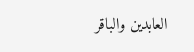العابدين والباقر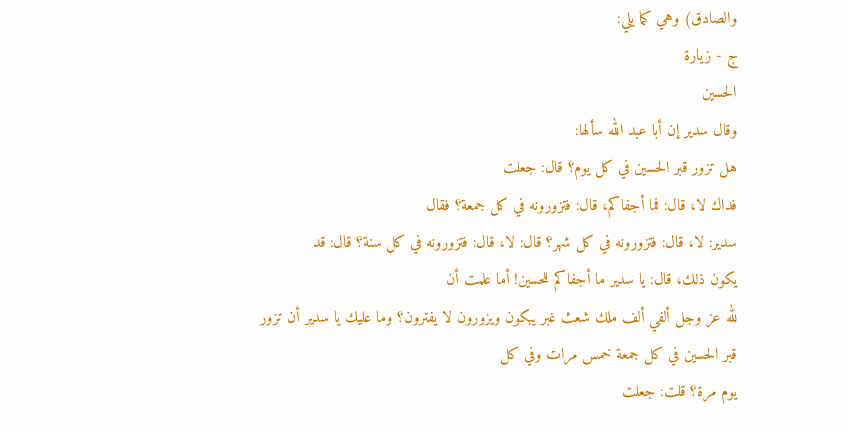والصادق) وهي كما يلي:
ج - زيارة
الحسين
وقال سدير إن أبا عبد الله سألها:
هل تزور قبر الحسين في كل يوم؟ قال: جعلت
فداك لا، قال: فما أجفاكم، قال: فتزورونه في كل جمعة؟ فقال
سدير: لا، قال: فتزورونه في كل شهر؟ قال: لا، قال: فتزورونه في كل سنة؟ قال: قد
يكون ذلك، قال: يا سدير ما أجفاكم للحسين! أما علمت أن
لله عز وجل ألفي ألف ملك شعث غبر يبكون ويزورون لا يفترون؟ وما عليك يا سدير أن تزور
قبر الحسين في كل جمعة خمس مرات وفي كل
يوم مرة؟ قلت: جعلت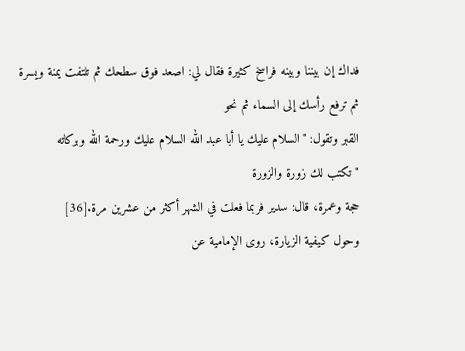فداك إن بيننا وبينه فراسخ كثيرة فقال لي: اصعد فوق سطحك ثم تلتفت يمنة ويسرة ثم ترفع رأسك إلى السماء ثم نحو
القبر وتقول: "السلام عليك يا أبا عبد الله السلام عليك ورحمة الله وبركاته
" تكتب لك زورة والزورة
حجة وعمرة، قال: سدير فربما فعلت في الشهر أكثر من عشرين مرة.[36]
وحول كيفية الزيارة، روى الإمامية عن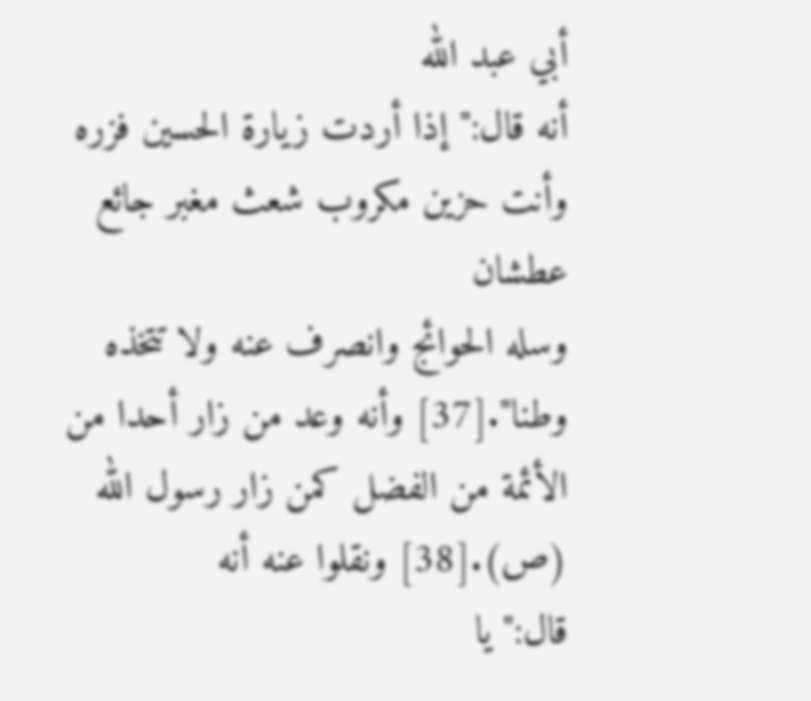أبي عبد الله
أنه قال:" إذا أردت زيارة الحسين فزره وأنت حزين مكروب شعث مغبر جائع عطشان
وسله الحوائج وانصرف عنه ولا تتخذه وطنا".[37] وأنه وعد من زار أحدا من
الأئمة من الفضل كمن زار رسول الله (ص).[38] ونقلوا عنه أنه
قال:" يا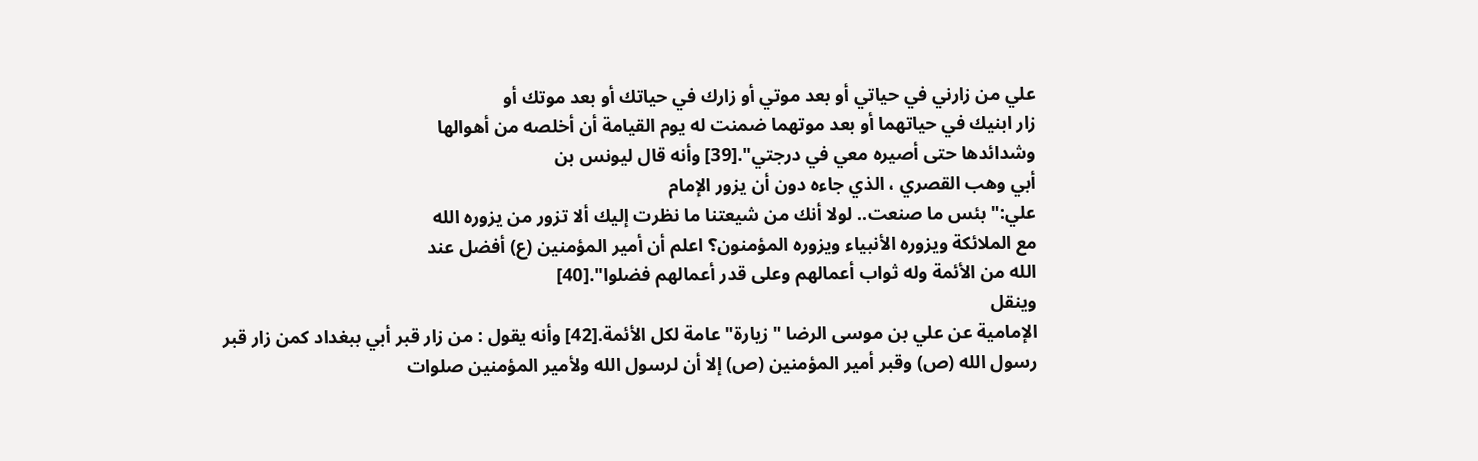علي من زارني في حياتي أو بعد موتي أو زارك في حياتك أو بعد موتك أو
زار ابنيك في حياتهما أو بعد موتهما ضمنت له يوم القيامة أن أخلصه من أهوالها
وشدائدها حتى أصيره معي في درجتي".[39] وأنه قال ليونس بن
أبي وهب القصري ، الذي جاءه دون أن يزور الإمام
علي:" بئس ما صنعت.. لولا أنك من شيعتنا ما نظرت إليك ألا تزور من يزوره الله
مع الملائكة ويزوره الأنبياء ويزوره المؤمنون؟ اعلم أن أمير المؤمنين (ع) أفضل عند
الله من الأئمة وله ثواب أعمالهم وعلى قدر أعمالهم فضلوا".[40]
وينقل
الإمامية عن علي بن موسى الرضا "زيارة" عامة لكل الأئمة.[42] وأنه يقول : من زار قبر أبي ببغداد كمن زار قبر
رسول الله (ص) وقبر أمير المؤمنين (ص) إلا أن لرسول الله ولأمير المؤمنين صلوات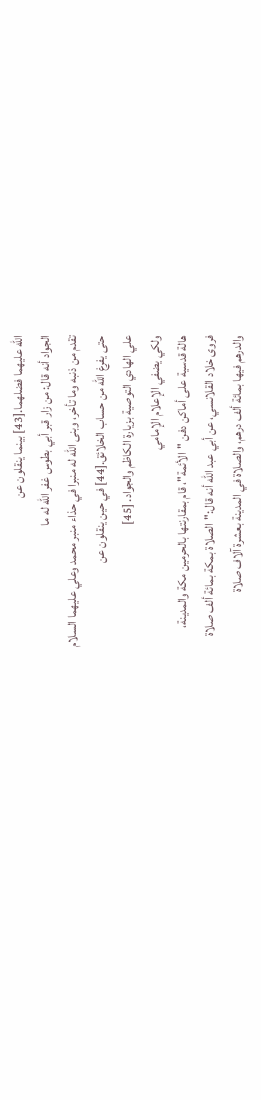الله عليهما فضلهما.[43] بينما ينقلون عن
الجواد أنه قال: من زار قبر أبي بطوس غفر الله له ما
تقدم من ذنبه وما تأخر، وبنى الله له منبرا في حذاء منبر محمد وعلي عليهما السلام
حتى يفرغ الله من حساب الخلائق.[44] في حين ينقلون عن
علي الهادي التوصية بزيارة الكاظم والجواد. [45]
ولكي يضفي الإعلام الإمامي
هالة قدسية على أماكن دفن "الأئمة"، قام بمقارنتها بالحرمين مكة والمدينة،
فروى خلاد القلانسي، عن أبي عبد الله أنه قال:"الصلاة بمكة بمائة ألف صلاة
والدرهم فيها بمائة ألف درهم، والصلاة في المدينة بعشرة آلاف صلاة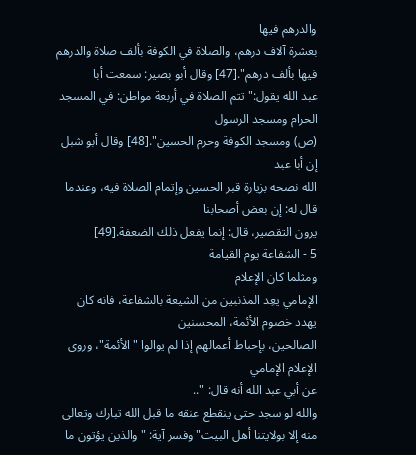والدرهم فيها
بعشرة آلاف درهم، والصلاة في الكوفة بألف صلاة والدرهم فيها بألف درهم".[47] وقال أبو بصير: سمعت أبا
عبد الله يقول:" تتم الصلاة في أربعة مواطن: في المسجد الحرام ومسجد الرسول
(ص) ومسجد الكوفة وحرم الحسين".[48] وقال أبو شبل إن أبا عبد
الله نصحه بزيارة قبر الحسين وإتمام الصلاة فيه، وعندما قال له: إن بعض أصحابنا
يرون التقصير، قال: إنما يفعل ذلك الضعفة.[49]
5 - الشفاعة يوم القيامة
ومثلما كان الإعلام
الإمامي يعِد المذنبين من الشيعة بالشفاعة، فانه كان يهدد خصوم الأئمة، المحسنين
الصالحين، بإحباط أعمالهم إذا لم يوالوا "الأئمة"، وروى الإعلام الإمامي
عن أبي عبد الله أنه قال: "..
والله لو سجد حتى ينقطع عنقه ما قبل الله تبارك وتعالى منه إلا بولايتنا أهل البيت" وفسر آية: "والذين يؤتون ما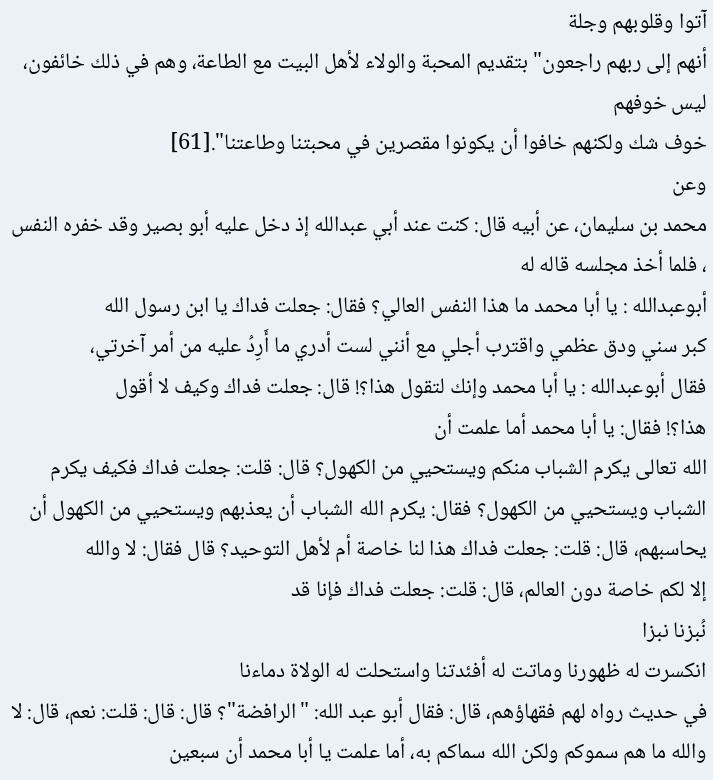آتوا وقلوبهم وجلة
أنهم إلى ربهم راجعون" بتقديم المحبة والولاء لأهل البيت مع الطاعة، وهم في ذلك خائفون، ليس خوفهم
خوف شك ولكنهم خافوا أن يكونوا مقصرين في محبتنا وطاعتنا".[61]
وعن
محمد بن سليمان، عن أبيه قال: كنت عند أبي عبدالله إذ دخل عليه أبو بصير وقد خفره النفس ، فلما أخذ مجلسه قاله له
أبوعبدالله : يا أبا محمد ما هذا النفس العالي؟ فقال: جعلت فداك يا ابن رسول الله
كبر سني ودق عظمي واقترب أجلي مع أنني لست أدري ما أَرِدُ عليه من أمر آخرتي،
فقال أبوعبدالله : يا أبا محمد وإنك لتقول هذا؟! قال: جعلت فداك وكيف لا أقول
هذا؟! فقال: يا أبا محمد أما علمت أن
الله تعالى يكرم الشباب منكم ويستحيي من الكهول؟ قال: قلت: جعلت فداك فكيف يكرم
الشباب ويستحيي من الكهول؟ فقال: يكرم الله الشباب أن يعذبهم ويستحيي من الكهول أن
يحاسبهم، قال: قلت: جعلت فداك هذا لنا خاصة أم لأهل التوحيد؟ قال فقال: لا والله
إلا لكم خاصة دون العالم، قال: قلت: جعلت فداك فإنا قد
نُبزنا نبزا
انكسرت له ظهورنا وماتت له أفئدتنا واستحلت له الولاة دماءنا
في حديث رواه لهم فقهاؤهم، قال: فقال أبو عبد الله: "الرافضة"؟ قال: قال: قلت: نعم، قال: لا
والله ما هم سموكم ولكن الله سماكم به، أما علمت يا أبا محمد أن سبعين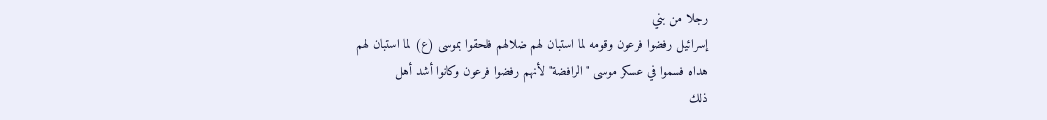رجلا من بني
إسرائيل رفضوا فرعون وقومه لما استبان لهم ضلالهم فلحقوا بموسى (ع) لما استبان لهم
هداه فسموا في عسكر موسى "الرافضة" لأنهم رفضوا فرعون وكانوا أشد أهل
ذلك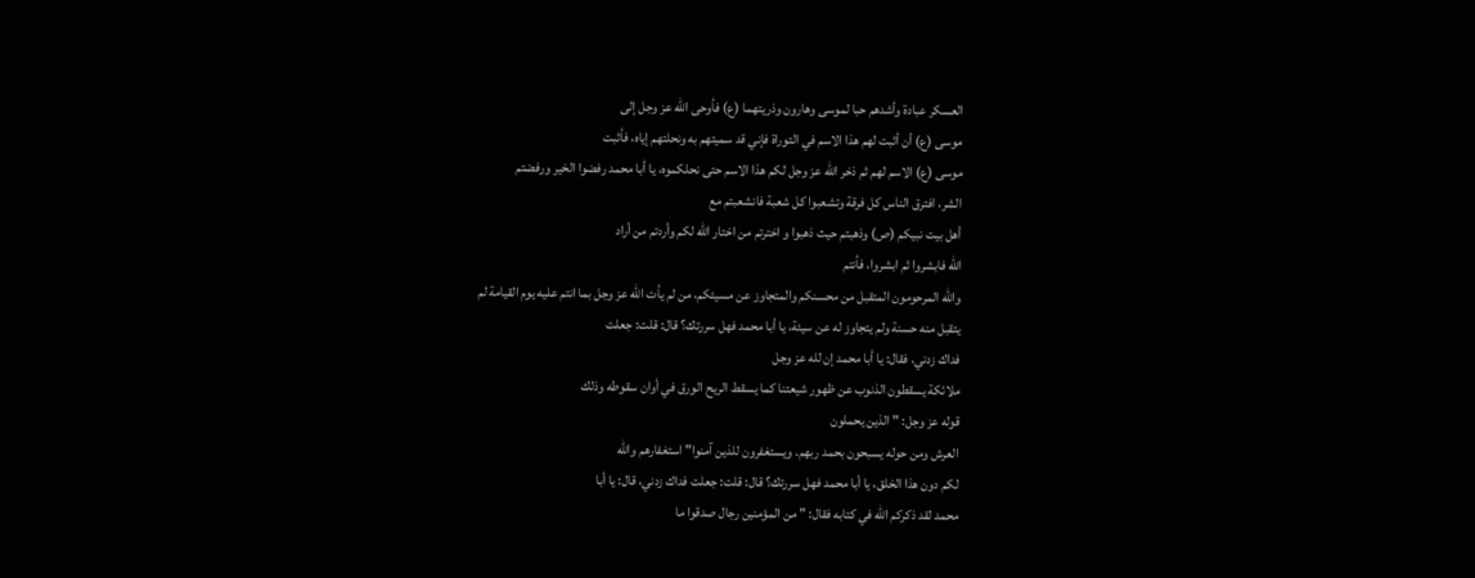العسكر عبادة وأشدهم حبا لموسى وهارون وذريتهما (ع) فأوحى الله عز وجل إلى
موسى (ع) أن أثبت لهم هذا الاسم في التوراة فإني قد سميتهم به ونحلتهم إياه، فأثبت
موسى (ع) الاسم لهم ثم ذخر الله عز وجل لكم هذا الاسم حتى نحلكموه، يا أبا محمد رفضوا الخير ورفضتم
الشر، افترق الناس كل فرقة وتشعبوا كل شعبة فانشعبتم مع
أهل بيت نبيكم (ص) وذهبتم حيث ذهبوا و اخترتم من اختار الله لكم وأردتم من أراد
الله فابشروا ثم ابشروا، فأنتم
والله المرحومون المتقبل من محسنكم والمتجاوز عن مسيئكم، من لم يأت الله عز وجل بما انتم عليه يوم القيامة لم
يتقبل منه حسنة ولم يتجاوز له عن سيئة، يا أبا محمد فهل سررتك؟ قال: قلت: جعلت
فداك زدني، فقال: يا أبا محمد إن لله عز وجل
ملائكة يسقطون الذنوب عن ظهور شيعتنا كما يسقط الريح الورق في أوان سقوطه وذلك
قوله عز وجل: " الذين يحملون
العرش ومن حوله يسبحون بحمد ربهم. ويستغفرون للذين آمنوا" استغفارهم والله
لكم دون هذا الخلق، يا أبا محمد فهل سررتك؟ قال: قلت: جعلت فداك زدني، قال: يا أبا
محمد لقد ذكركم الله في كتابه فقال: " من المؤمنين رجال صدقوا ما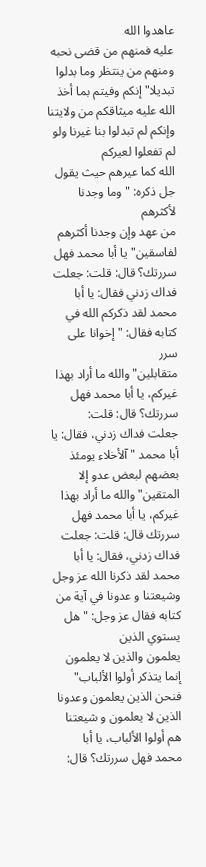عاهدوا الله
عليه فمنهم من قضى نحبه ومنهم من ينتظر وما بدلوا تبديلا" إنكم وفيتم بما أخذ
الله عليه ميثاقكم من ولايتنا وإنكم لم تبدلوا بنا غيرنا ولو لم تفعلوا لعيركم
الله كما عيرهم حيث يقول جل ذكره: " وما وجدنا لأكثرهم
من عهد وإن وجدنا أكثرهم لفاسقين" يا أبا محمد فهل سررتك؟ قال: قلت: جعلت
فداك زدني فقال: يا أبا محمد لقد ذكركم الله في كتابه فقال: " إخوانا على سرر
متقابلين" والله ما أراد بهذا غيركم، يا أبا محمد فهل سررتك؟ قال: قلت:
جعلت فداك زدني، فقال: يا أبا محمد " آلأخلاء يومئذ بعضهم لبعض عدو إلا
المتقين" والله ما أراد بهذا غيركم، يا أبا محمد فهل سررتك قال: قلت: جعلت
فداك زدني، فقال: يا أبا محمد لقد ذكرنا الله عز وجل وشيعتنا و عدونا في آية من
كتابه فقال عز وجل: " هل يستوي الذين
يعلمون والذين لا يعلمون إنما يتذكر أولوا الألباب" فنحن الذين يعلمون وعدونا
الذين لا يعلمون و شيعتنا هم أولوا الألباب، يا أبا محمد فهل سررتك؟ قال: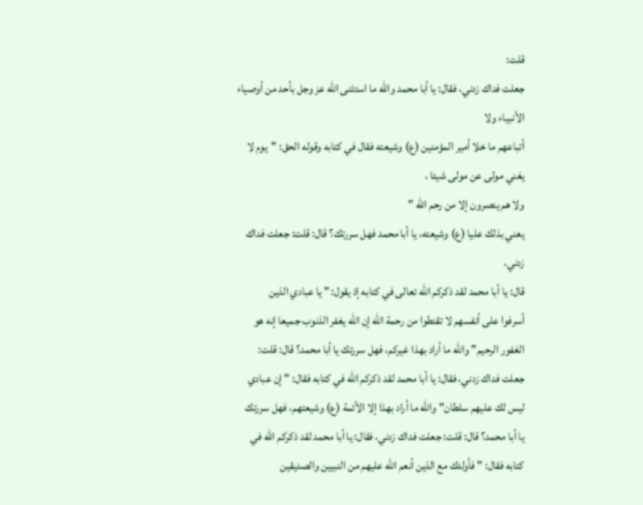قلت:
جعلت فداك زدني، فقال: يا أبا محمد والله ما استثنى الله عز وجل بأحد من أوصياء الأنبياء ولا
أتباعهم ما خلا أمير المؤمنين (ع) وشيعته فقال في كتابه وقوله الحق: "يوم لا
يغني مولى عن مولى شيئا ،
ولا هم ينصرون إلا من رحم الله "
يعني بذلك عليا (ع) وشيعته، يا أبا محمد فهل سررتك؟ قال: قلت: جعلت فداك زدني،
قال: يا أبا محمد لقد ذكركم الله تعالى في كتابه إذ يقول: " يا عبادي الذين
أسرفوا على أنفسهم لا تقنطوا من رحمة الله إن الله يغفر الذنوب جميعا إنه هو
الغفور الرحيم" والله ما أراد بهذا غيركم، فهل سررتك يا أبا محمد؟ قال: قلت:
جعلت فداك زدني، فقال: يا أبا محمد لقد ذكركم الله في كتابه فقال: " إن عبادي
ليس لك عليهم سلطان" والله ما أراد بهذا إلا الأئمة (ع) وشيعتهم، فهل سررتك
يا أبا محمد؟ قال: قلت: جعلت فداك زدني، فقال: يا أبا محمد لقد ذكركم الله في
كتابه فقال: " فأولئك مع الذين أنعم الله عليهم من النبيين والصديقين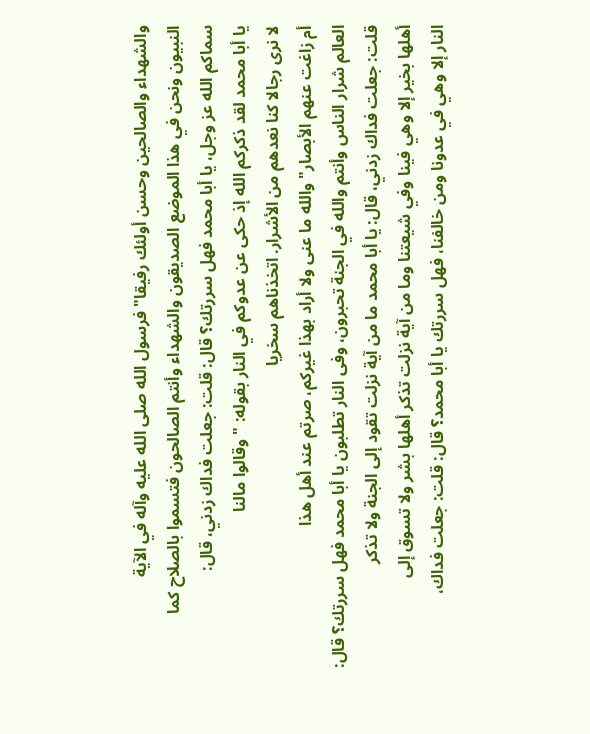والشهداء والصالحين وحسن أولئك رفيقا" فرسول الله صلى الله عليه وآله في الآية
النبيون ونحن في هذا الموضع الصديقون والشهداء وأنتم الصالحون فتسموا بالصلاح كما
سماكم الله عز وجل، يا أبا محمد فهل سررتك؟ قال: قلت: جعلت فداك زدني، قال:
يا أبا محمد لقد ذكركم الله إذ حكى عن عدوكم في النار بقوله: " وقالوا مالنا
لا نرى رجالا كنا نعدهم من الأشرار. اتخذناهم سخريا
أم زاغت عنهم الأبصار" والله ما عنى ولا أراد بهذا غيركم، صرتم عند أهل هذا
العالم شرار الناس وأنتم والله في الجنة تحبرون، وفى النار تطلبون يا أبا محمد فهل سررتك؟ قال:
قلت: جعلت فداك زدني، قال: يا أبا محمد ما من آية نزلت تقود إلى الجنة ولا تذكر
أهلها بخير إلا وهي فينا وفي شيعتنا وما من آية نزلت تذكر أهلها بشر ولا تسوق إلى
النار إلا وهي في عدونا ومن خالفنا، فهل سررتك يا أبا محمد؟ قال: قلت: جعلت فداك،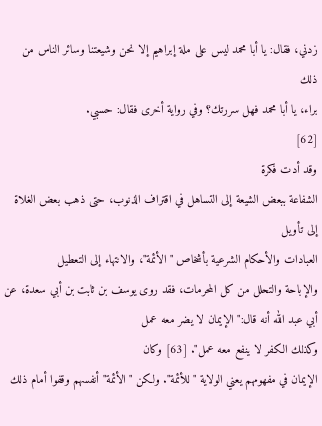زدني، فقال: يا أبا محمد ليس على ملة إبراهيم إلا نحن وشيعتنا وسائر الناس من ذلك
براء، يا أبا محمد فهل سررتك؟ وفي رواية أخرى فقال: حسبي.
[62]
وقد أدت فكرة
الشفاعة ببعض الشيعة إلى التساهل في اقتراف الذنوب، حتى ذهب بعض الغلاة إلى تأويل
العبادات والأحكام الشرعية بأشخاص "الأئمة"، والانتهاء إلى التعطيل
والإباحة والتحلل من كل المحرمات، فقد روى يوسف بن ثابت بن أبي سعدة، عن أبي عبد الله أنه قال:" الإيمان لا يضر معه عمل
وكذلك الكفر لا ينفع معه عمل". [63] وكان
الإيمان في مفهومهم يعني الولاية "للأئمة". ولكن "الأئمة" أنفسهم وقفوا أمام ذلك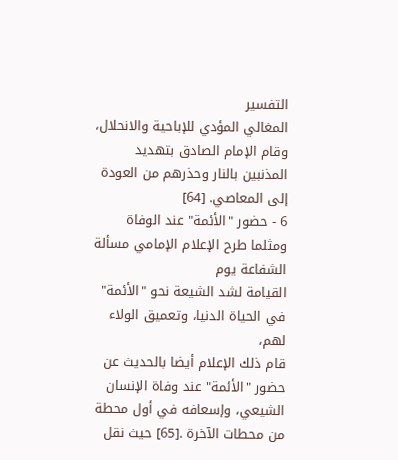التفسير
المغالي المؤدي للإباحية والانحلال، وقام الإمام الصادق بتهديد المذنبين بالنار وحذرهم من العودة إلى المعاصي. [64]
6 - حضور "الأئمة" عند الوفاة
ومثلما طرح الإعلام الإمامي مسألة الشفاعة يوم
القيامة لشد الشيعة نحو "الأئمة" في الحياة الدنيا، وتعميق الولاء لهم،
قام ذلك الإعلام أيضا بالحديث عن حضور "الأئمة" عند وفاة الإنسان
الشيعي، وإسعافه في أول محطة من محطات الآخرة .[65] حيث نقل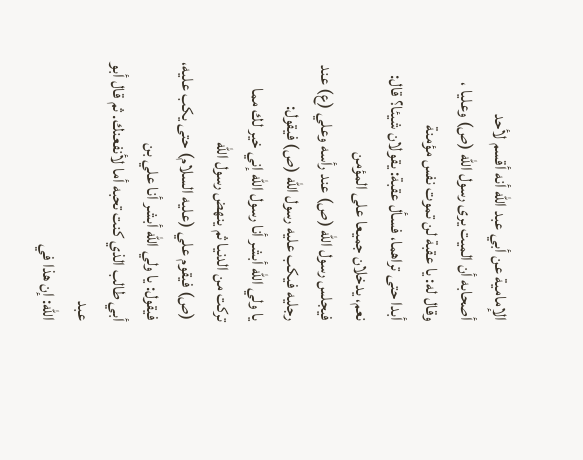الإمامية عن أبي عبد الله أنه أقسم لأحد
أصحابه أن الميت يرى رسول الله (ص) وعليا ، وقال له: يا عقبة لن تموت نفس مؤمنة
أبدا حتى تراهما، فسأل عقبة: يقولان شيئا؟ قال: نعم، يدخلان جميعا على المؤمن
فيجلس رسول الله (ص) عند رأسه وعلي (ع) عند رجليه فيكب عليه رسول الله (ص) فيقول:
يا ولي الله أبشر أنا رسول الله إني خير لك مما تركت من الدنيا ثم ينهض رسول الله
(ص) فيقوم علي (عليه السلام) حتى يكب عليه، فيقول: يا ولي الله أبشر أنا علي بن
أبي طالب الذي كنت تحبه أما لأنفعنك. ثم قال أبو عبد
الله: إن هذا في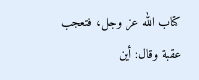كتاب الله عز وجل، فتعجب عقبة وقال: أين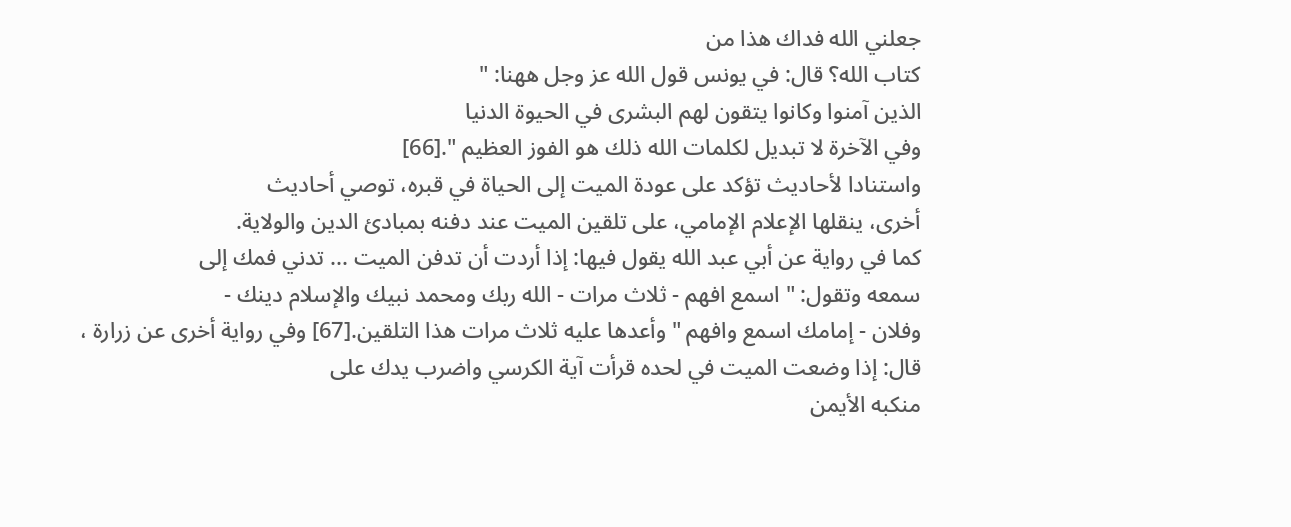جعلني الله فداك هذا من
كتاب الله؟ قال: في يونس قول الله عز وجل ههنا: "
الذين آمنوا وكانوا يتقون لهم البشرى في الحيوة الدنيا
وفي الآخرة لا تبديل لكلمات الله ذلك هو الفوز العظيم ".[66]
واستنادا لأحاديث تؤكد على عودة الميت إلى الحياة في قبره، توصي أحاديث
أخرى، ينقلها الإعلام الإمامي، على تلقين الميت عند دفنه بمبادئ الدين والولاية.
كما في رواية عن أبي عبد الله يقول فيها: إذا أردت أن تدفن الميت ... تدني فمك إلى
سمعه وتقول: " اسمع افهم - ثلاث مرات - الله ربك ومحمد نبيك والإسلام دينك -
وفلان - إمامك اسمع وافهم " وأعدها عليه ثلاث مرات هذا التلقين.[67] وفي رواية أخرى عن زرارة ، قال: إذا وضعت الميت في لحده قرأت آية الكرسي واضرب يدك على
منكبه الأيمن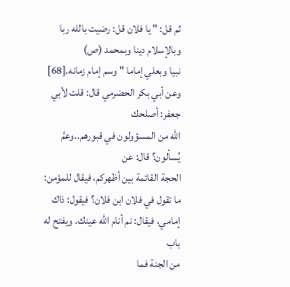ثم قل: " يا فلان قل: رضيت بالله ربا وبالإسلام دينا وبمحمد (ص)
نبيا وبعلي إماما " وسم إمام زمانه.[68]
وعن أبي بكر الحضرمي قال: قلت لأبي جعفر: أصلحك
الله من المسؤولون في قبورهم..وعمَّ يُسألون؟ قال: عن
الحجة القائمة بين أظهركم، فيقال للمؤمن: ما تقول في فلان ابن فلان؟ فيقول: ذاك
إمامي، فيقال: نم أنام الله عينك. ويفتح له باب
من الجنة فما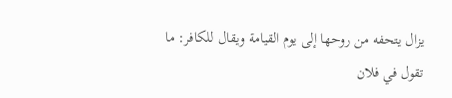يزال يتحفه من روحها إلى يوم القيامة ويقال للكافر: ما تقول في فلان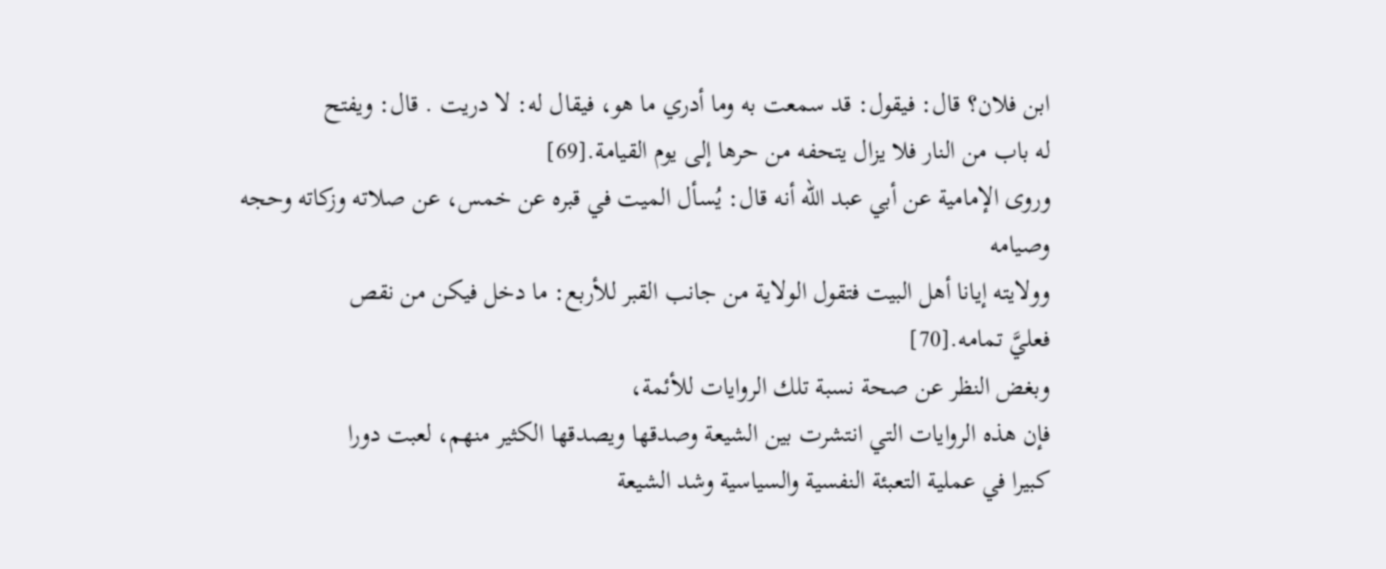ابن فلان؟ قال: فيقول: قد سمعت به وما أدري ما هو، فيقال له: لا دريت . قال: ويفتح
له باب من النار فلا يزال يتحفه من حرها إلى يوم القيامة.[69]
وروى الإمامية عن أبي عبد الله أنه قال: يُسأل الميت في قبره عن خمس، عن صلاته وزكاته وحجه وصيامه
وولايته إيانا أهل البيت فتقول الولاية من جانب القبر للأربع: ما دخل فيكن من نقص
فعليَّ تمامه.[70]
وبغض النظر عن صحة نسبة تلك الروايات للأئمة،
فإن هذه الروايات التي انتشرت بين الشيعة وصدقها ويصدقها الكثير منهم، لعبت دورا
كبيرا في عملية التعبئة النفسية والسياسية وشد الشيعة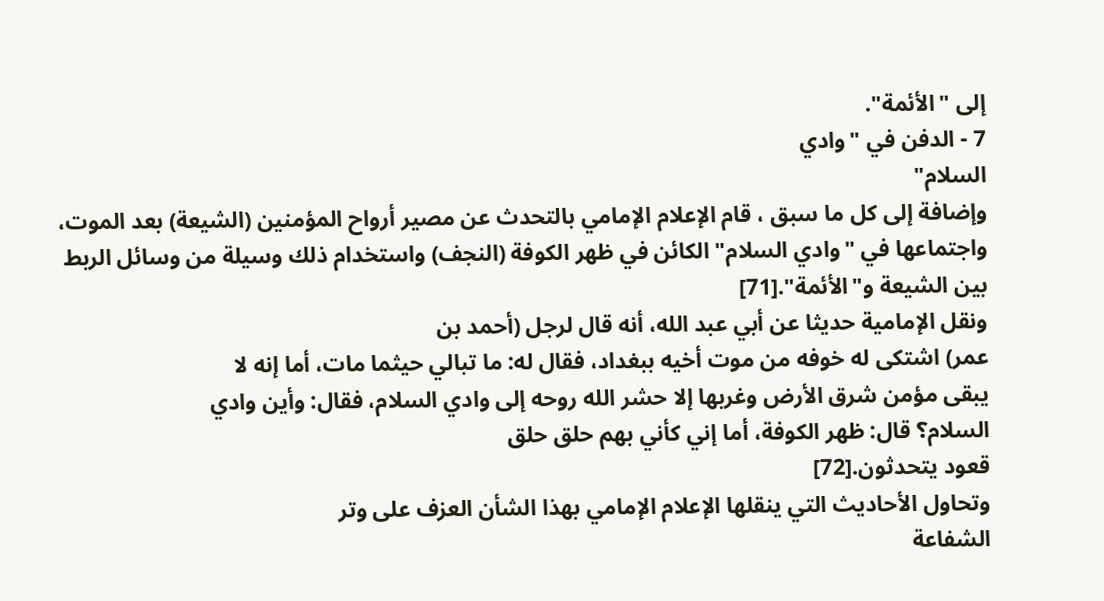إلى "الأئمة".
7 - الدفن في "وادي
السلام"
وإضافة إلى كل ما سبق ، قام الإعلام الإمامي بالتحدث عن مصير أرواح المؤمنين (الشيعة) بعد الموت، واجتماعها في "وادي السلام" الكائن في ظهر الكوفة (النجف) واستخدام ذلك وسيلة من وسائل الربط
بين الشيعة و"الأئمة".[71]
ونقل الإمامية حديثا عن أبي عبد الله، أنه قال لرجل (أحمد بن
عمر) اشتكى له خوفه من موت أخيه ببغداد، فقال له: ما تبالي حيثما مات، أما إنه لا
يبقى مؤمن شرق الأرض وغربها إلا حشر الله روحه إلى وادي السلام، فقال: وأين وادي
السلام؟ قال: ظهر الكوفة، أما إني كأني بهم حلق حلق
قعود يتحدثون.[72]
وتحاول الأحاديث التي ينقلها الإعلام الإمامي بهذا الشأن العزف على وتر
الشفاعة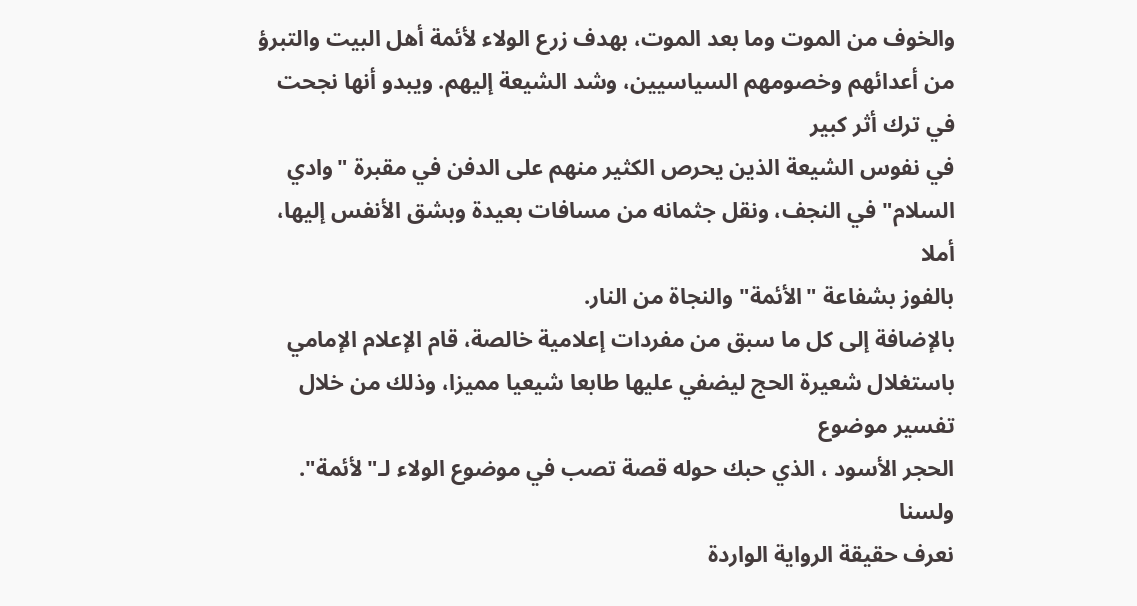والخوف من الموت وما بعد الموت، بهدف زرع الولاء لأئمة أهل البيت والتبرؤ
من أعدائهم وخصومهم السياسيين، وشد الشيعة إليهم. ويبدو أنها نجحت في ترك أثر كبير
في نفوس الشيعة الذين يحرص الكثير منهم على الدفن في مقبرة "وادي
السلام" في النجف، ونقل جثمانه من مسافات بعيدة وبشق الأنفس إليها، أملا
بالفوز بشفاعة "الأئمة" والنجاة من النار.
بالإضافة إلى كل ما سبق من مفردات إعلامية خالصة، قام الإعلام الإمامي
باستغلال شعيرة الحج ليضفي عليها طابعا شيعيا مميزا، وذلك من خلال تفسير موضوع
الحجر الأسود ، الذي حبك حوله قصة تصب في موضوع الولاء لـ"لأئمة". ولسنا
نعرف حقيقة الرواية الواردة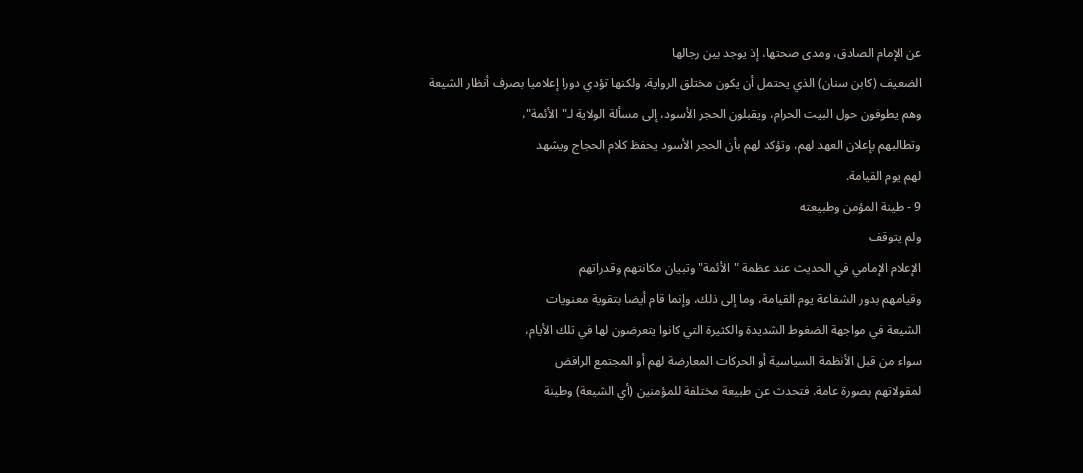عن الإمام الصادق، ومدى صحتها، إذ يوجد بين رجالها
الضعيف (كابن سنان) الذي يحتمل أن يكون مختلق الرواية، ولكنها تؤدي دورا إعلاميا بصرف أنظار الشيعة
وهم يطوفون حول البيت الحرام، ويقبلون الحجر الأسود، إلى مسألة الولاية لـ"الأئمة"،
وتطالبهم بإعلان العهد لهم، وتؤكد لهم بأن الحجر الأسود يحفظ كلام الحجاج ويشهد
لهم يوم القيامة.
9 - طينة المؤمن وطبيعته
ولم يتوقف
الإعلام الإمامي في الحديث عند عظمة "الأئمة" وتبيان مكانتهم وقدراتهم
وقيامهم بدور الشفاعة يوم القيامة، وما إلى ذلك، وإنما قام أيضا بتقوية معنويات
الشيعة في مواجهة الضغوط الشديدة والكثيرة التي كانوا يتعرضون لها في تلك الأيام،
سواء من قبل الأنظمة السياسية أو الحركات المعارضة لهم أو المجتمع الرافض
لمقولاتهم بصورة عامة. فتحدث عن طبيعة مختلفة للمؤمنين (أي الشيعة) وطينة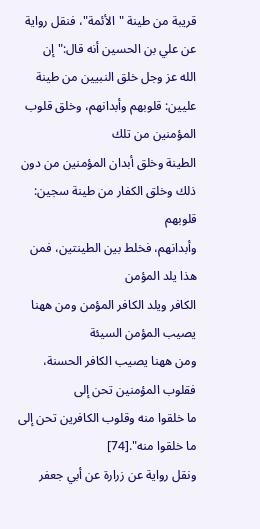قريبة من طينة "الأئمة"، فنقل رواية عن علي بن الحسين أنه قال:" إن
الله عز وجل خلق النبيين من طينة عليين: قلوبهم وأبدانهم، وخلق قلوب المؤمنين من تلك
الطينة وخلق أبدان المؤمنين من دون ذلك وخلق الكفار من طينة سجين: قلوبهم
وأبدانهم، فخلط بين الطينتين، فمن هذا يلد المؤمن
الكافر ويلد الكافر المؤمن ومن ههنا يصيب المؤمن السيئة
ومن ههنا يصيب الكافر الحسنة، فقلوب المؤمنين تحن إلى
ما خلقوا منه وقلوب الكافرين تحن إلى ما خلقوا منه".[74]
ونقل رواية عن زرارة عن أبي جعفر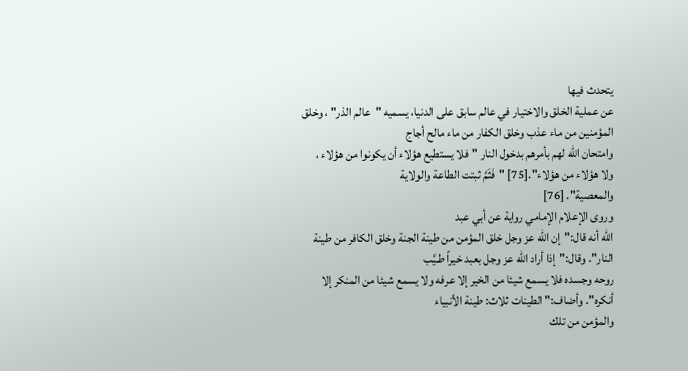يتحدث فيها
عن عملية الخلق والاختيار في عالم سابق على الدنيا، يسميه "عالم الذر" ، وخلق المؤمنين من ماء عذب وخلق الكفار من ماء مالح أجاج
وامتحان الله لهم بأمرهم بدخول النار "فلا يستطيع هؤلاء أن يكونوا من هؤلاء ،
ولا هؤلاء من هؤلاء".[75] "فَثَمَّ ثبتت الطاعة والولاية
والمعصية". [76]
وروى الإعلام الإمامي رواية عن أبي عبد
الله أنه قال:"إن الله عز وجل خلق المؤمن من طينة الجنة وخلق الكافر من طينة
النار". وقال:"إذا أراد الله عز وجل بعبد خيراً طـيَّب
روحه وجسده فلا يسمع شيئا من الخير إلا عرفه ولا يسمع شيئا من المنكر إلا
أنكره". وأضاف:" الطينات ثلاث: طينة الأنبياء
والمؤمن من تلك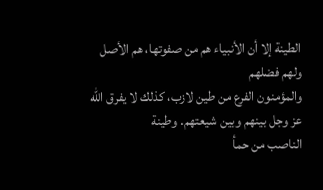الطينة إلا أن الأنبياء هم من صفوتها، هم الأصل ولهم فضلهم
والمؤمنون الفرع من طين لازب، كذلك لا يفرق الله عز وجل بينهم وبين شيعتهم. وطينة
الناصب من حمأ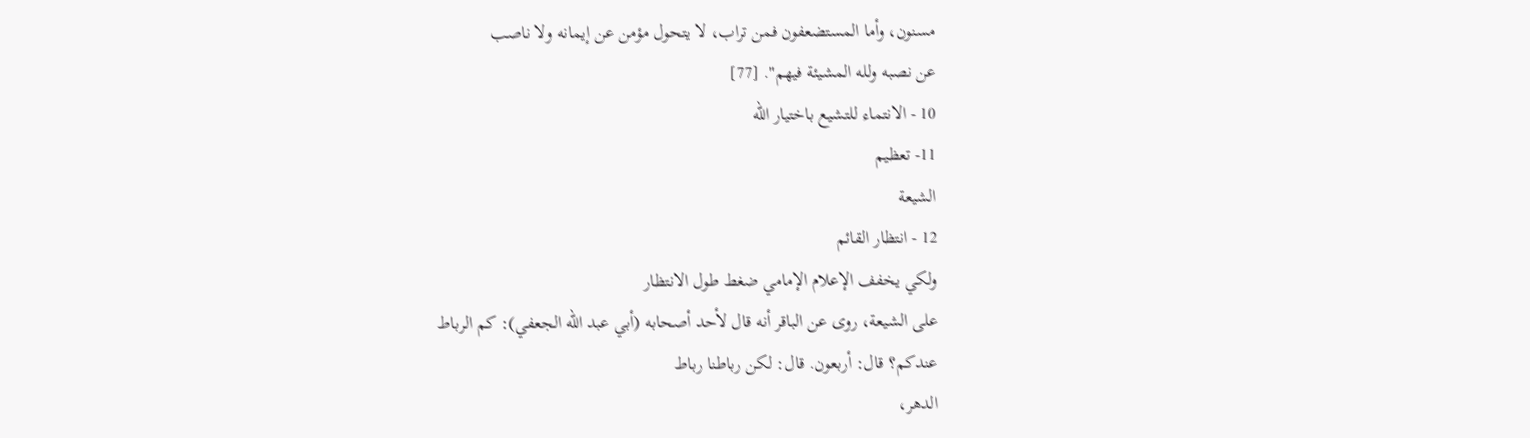مسنون، وأما المستضعفون فمن تراب، لا يتحول مؤمن عن إيمانه ولا ناصب
عن نصبه ولله المشيئة فيهم". [77]
10 - الانتماء للتشيع باختيار الله
11- تعظيم
الشيعة
12 - انتظار القائم
ولكي يخفف الإعلام الإمامي ضغط طول الانتظار
على الشيعة، روى عن الباقر أنه قال لأحد أصحابه (أبي عبد الله الجعفي): كم الرباط
عندكم؟ قال: أربعون. قال: لكن رباطنا رباط
الدهر،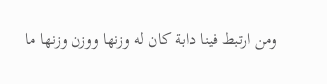ومن ارتبط فينا دابة كان له وزنها ووزن وزنها ما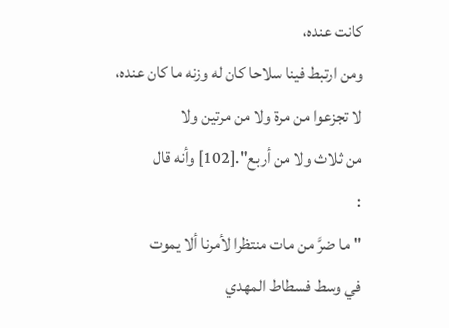كانت عنده،
ومن ارتبط فينا سلاحا كان له وزنه ما كان عنده، لا تجزعوا من مرة ولا من مرتين ولا
من ثلاث ولا من أربع".[102] وأنه قال
:
" ما ضرَّ من مات منتظرا لأمرنا ألا يموت
في وسط فسطاط المهدي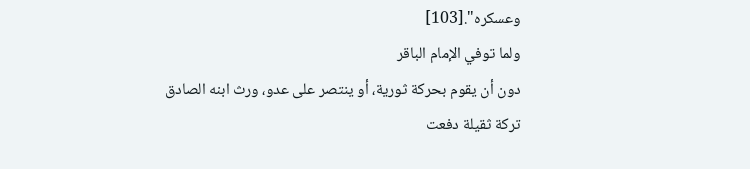وعسكره".[103]
ولما توفي الإمام الباقر
دون أن يقوم بحركة ثورية، أو ينتصر على عدو، ورث ابنه الصادق تركة ثقيلة دفعت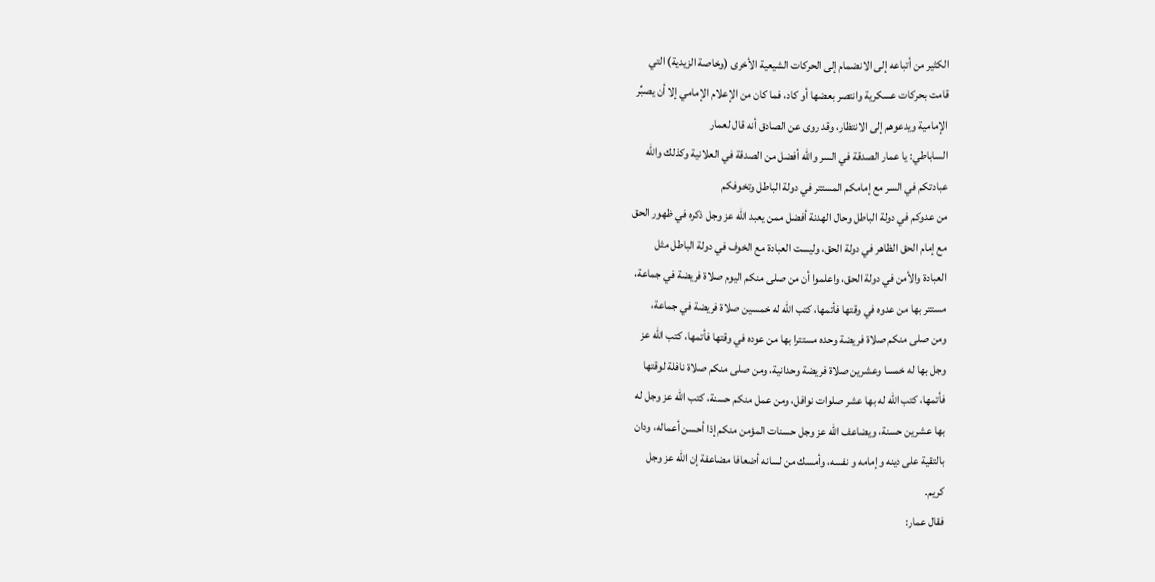الكثير من أتباعه إلى الانضمام إلى الحركات الشيعية الأخرى (وخاصة الزيدية) التي
قامت بحركات عسكرية وانتصر بعضها أو كاد، فما كان من الإعلام الإمامي إلا أن يصبِّر
الإمامية ويدعوهم إلى الانتظار، وقد روى عن الصادق أنه قال لعمار
الساباطي: يا عمار الصدقة في السر والله أفضل من الصدقة في العلانية وكذلك والله
عبادتكم في السر مع إمامكم المستتر في دولة الباطل وتخوفكم
من عدوكم في دولة الباطل وحال الهدنة أفضل ممن يعبد الله عز وجل ذكره في ظهور الحق
مع إمام الحق الظاهر في دولة الحق، وليست العبادة مع الخوف في دولة الباطل مثل
العبادة والأمن في دولة الحق، واعلموا أن من صلى منكم اليوم صلاة فريضة في جماعة،
مستتر بها من عدوه في وقتها فأتمها، كتب الله له خمسين صلاة فريضة في جماعة،
ومن صلى منكم صلاة فريضة وحده مستترا بها من عوده في وقتها فأتمها، كتب الله عز
وجل بها له خمسا وعشرين صلاة فريضة وحدانية، ومن صلى منكم صلاة نافلة لوقتها
فأتمها، كتب الله له بها عشر صلوات نوافل، ومن عمل منكم حسنة، كتب الله عز وجل له
بها عشرين حسنة، ويضاعف الله عز وجل حسنات المؤمن منكم إذا أحسن أعماله، ودان
بالتقية على دينه وإمامه و نفسه، وأمسك من لسانه أضعافا مضاعفة إن الله عز وجل
كريم.
فقال عمار: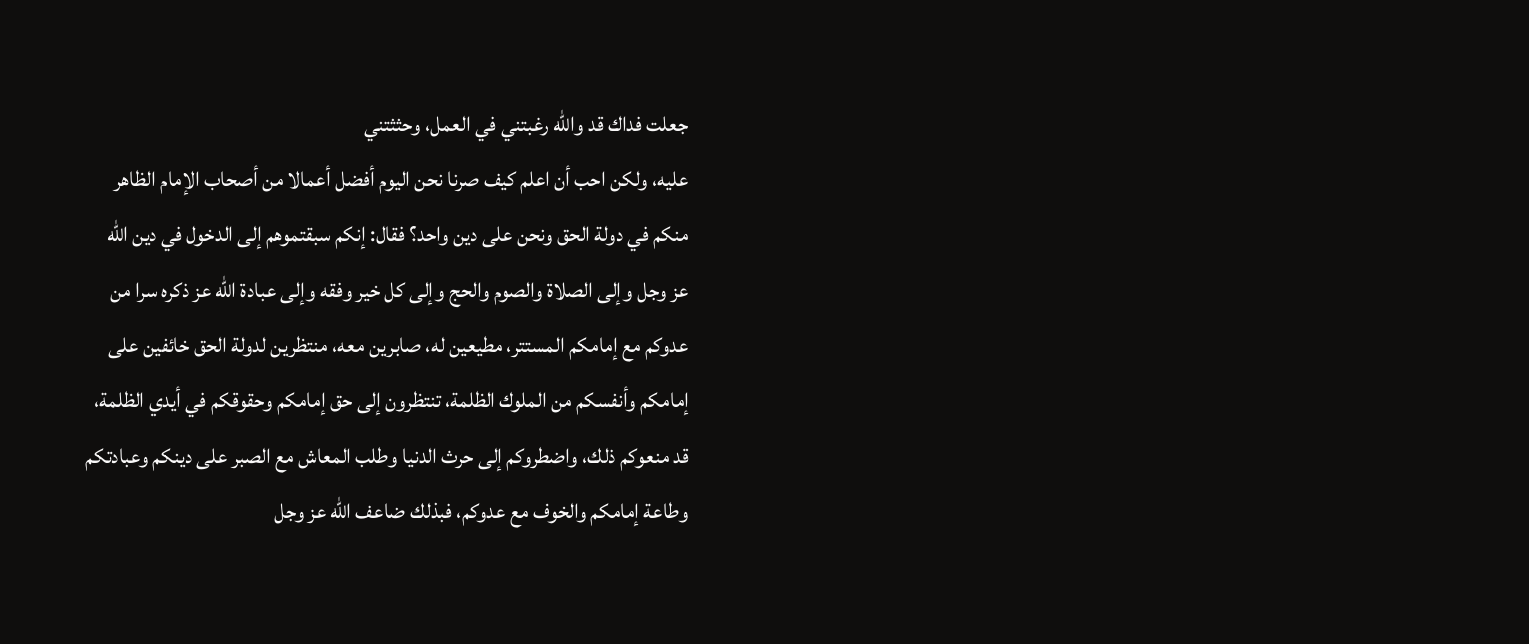جعلت فداك قد والله رغبتني في العمل، وحثثتني
عليه، ولكن احب أن اعلم كيف صرنا نحن اليوم أفضل أعمالا من أصحاب الإمام الظاهر
منكم في دولة الحق ونحن على دين واحد؟ فقال: إنكم سبقتموهم إلى الدخول في دين الله
عز وجل وإلى الصلاة والصوم والحج وإلى كل خير وفقه وإلى عبادة الله عز ذكره سرا من
عدوكم مع إمامكم المستتر، مطيعين له، صابرين معه، منتظرين لدولة الحق خائفين على
إمامكم وأنفسكم من الملوك الظلمة، تنتظرون إلى حق إمامكم وحقوقكم في أيدي الظلمة،
قد منعوكم ذلك، واضطروكم إلى حرث الدنيا وطلب المعاش مع الصبر على دينكم وعبادتكم
وطاعة إمامكم والخوف مع عدوكم، فبذلك ضاعف الله عز وجل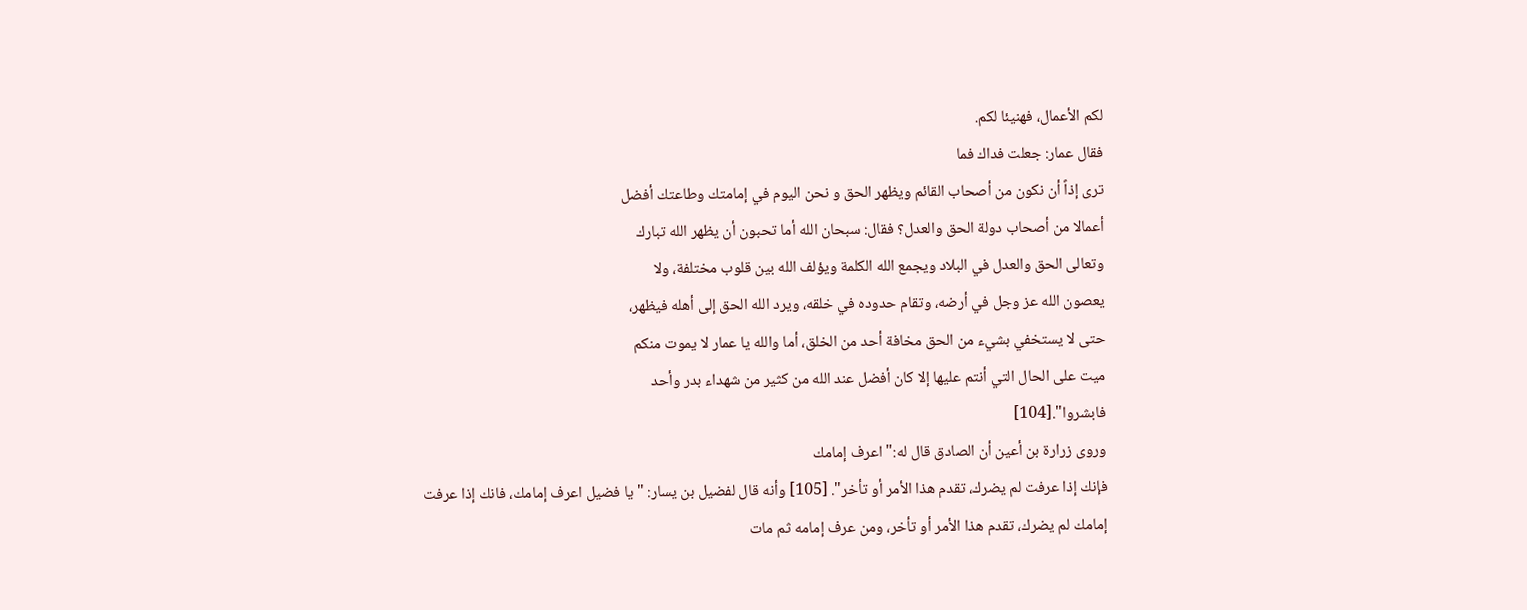لكم الأعمال، فهنيئا لكم.
فقال عمار: جعلت فداك فما
ترى إذاً أن نكون من أصحاب القائم ويظهر الحق و نحن اليوم في إمامتك وطاعتك أفضل
أعمالا من أصحاب دولة الحق والعدل؟ فقال: سبحان الله أما تحبون أن يظهر الله تبارك
وتعالى الحق والعدل في البلاد ويجمع الله الكلمة ويؤلف الله بين قلوب مختلفة، ولا
يعصون الله عز وجل في أرضه، وتقام حدوده في خلقه، ويرد الله الحق إلى أهله فيظهر،
حتى لا يستخفي بشيء من الحق مخافة أحد من الخلق، أما والله يا عمار لا يموت منكم
ميت على الحال التي أنتم عليها إلا كان أفضل عند الله من كثير من شهداء بدر وأحد
فابشروا".[104]
وروى زرارة بن أعين أن الصادق قال له:" اعرف إمامك
فإنك إذا عرفت لم يضرك، تقدم هذا الأمر أو تأخر". [105] وأنه قال لفضيل بن يسار: " يا فضيل اعرف إمامك، فانك إذا عرفت
إمامك لم يضرك، تقدم هذا الأمر أو تأخر، ومن عرف إمامه ثم مات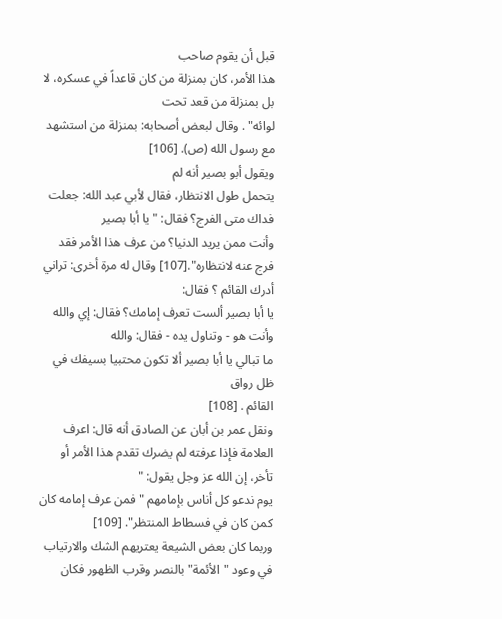قبل أن يقوم صاحب
هذا الأمر، كان بمنزلة من كان قاعداً في عسكره، لا بل بمنزلة من قعد تحت
لوائه" . وقال لبعض أصحابه: بمنزلة من استشهد
مع رسول الله (ص). [106]
ويقول أبو بصير أنه لم
يتحمل طول الانتظار، فقال لأبي عبد الله: جعلت فداك متى الفرج؟ فقال: "يا أبا بصير
وأنت ممن يريد الدنيا؟ من عرف هذا الأمر فقد فرج عنه لانتظاره".[107] وقال له مرة أخرى: تراني أدرك القائم ؟ فقال:
يا أبا بصير ألست تعرف إمامك؟ فقال: إي والله وأنت هو - وتناول يده - فقال: والله
ما تبالي يا أبا بصير ألا تكون محتبيا بسيفك في ظل رواق
القائم . [108]
ونقل عمر بن أبان عن الصادق أنه قال: اعرف
العلامة فإذا عرفته لم يضرك تقدم هذا الأمر أو تأخر، إن الله عز وجل يقول: "
يوم ندعو كل أناس بإمامهم " فمن عرف إمامه كان كمن كان في فسطاط المنتظر". [109]
وربما كان بعض الشيعة يعتريهم الشك والارتياب
في وعود "الأئمة" بالنصر وقرب الظهور فكان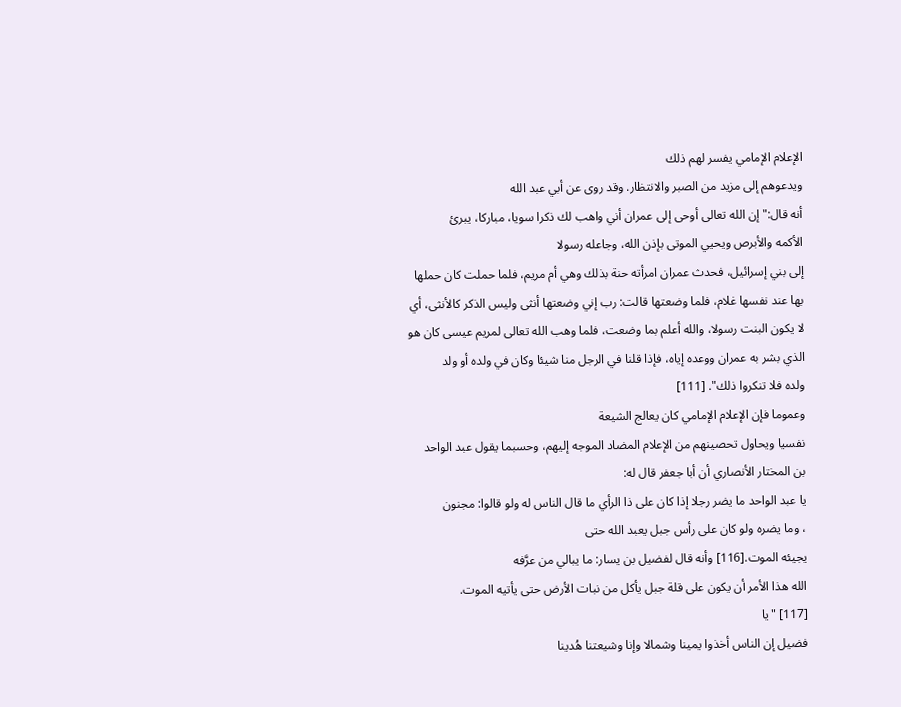الإعلام الإمامي يفسر لهم ذلك
ويدعوهم إلى مزيد من الصبر والانتظار. وقد روى عن أبي عبد الله
أنه قال:" إن الله تعالى أوحى إلى عمران أني واهب لك ذكرا سويا، مباركا، يبرئ
الأكمه والأبرص ويحيي الموتى بإذن الله، وجاعله رسولا
إلى بني إسرائيل، فحدث عمران امرأته حنة بذلك وهي أم مريم، فلما حملت كان حملها
بها عند نفسها غلام، فلما وضعتها قالت: رب إني وضعتها أنثى وليس الذكر كالأنثى، أي
لا يكون البنت رسولا، والله أعلم بما وضعت، فلما وهب الله تعالى لمريم عيسى كان هو
الذي بشر به عمران ووعده إياه، فإذا قلنا في الرجل منا شيئا وكان في ولده أو ولد
ولده فلا تنكروا ذلك". [111]
وعموما فإن الإعلام الإمامي كان يعالج الشيعة
نفسيا ويحاول تحصينهم من الإعلام المضاد الموجه إليهم، وحسبما يقول عبد الواحد
بن المختار الأنصاري أن أبا جعفر قال له:
يا عبد الواحد ما يضر رجلا إذا كان على ذا الرأي ما قال الناس له ولو قالوا: مجنون
، وما يضره ولو كان على رأس جبل يعبد الله حتى
يجيئه الموت.[116] وأنه قال لفضيل بن يسار: ما يبالي من عرَّفه
الله هذا الأمر أن يكون على قلة جبل يأكل من نبات الأرض حتى يأتيه الموت.
[117] "يا
فضيل إن الناس أخذوا يمينا وشمالا وإنا وشيعتنا هُدينا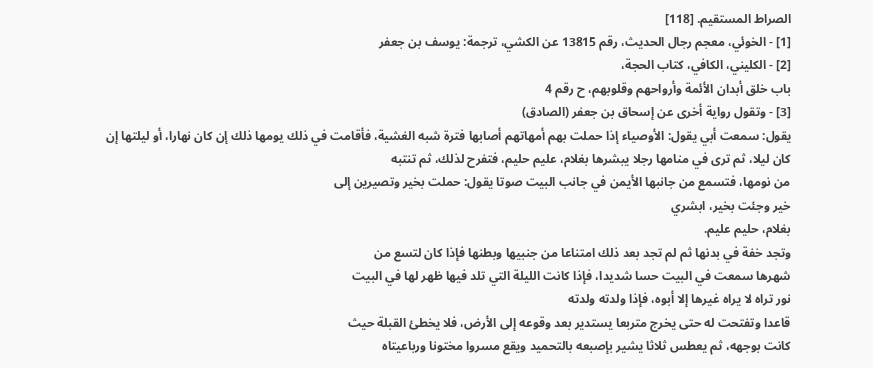الصراط المستقيم. [118]
[1] - الخوئي، معجم رجال الحديث، رقم 13815 عن الكشي، ترجمة: يوسف بن جعفر
[2] - الكليني، الكافي، كتاب الحجة،
باب خلق أبدان الأئمة وأرواحهم وقلوبهم، ح رقم 4
[3] - وتقول رواية أخرى عن إسحاق بن جعفر (الصادق)
يقول: سمعت أبي يقول: الأوصياء إذا حملت بهم أمهاتهم أصابها فترة شبه الغشية، فأقامت في ذلك يومها ذلك إن كان نهارا، أو ليلتها إن
كان ليلا، ثم ترى في منامها رجلا يبشرها بغلام، عليم حليم، فتفرح لذلك، ثم تنتبه
من نومها، فتسمع من جانبها الأيمن في جانب البيت صوتا يقول: حملت بخير وتصيرين إلى
خير وجئت بخير، ابشري
بغلام، حليم عليم.
وتجد خفة في بدنها ثم لم تجد بعد ذلك امتناعا من جنبيها وبطنها فإذا كان لتسع من
شهرها سمعت في البيت حسا شديدا، فإذا كانت الليلة التي تلد فيها ظهر لها في البيت
نور تراه لا يراه غيرها إلا أبوه، فإذا ولدته ولدته
قاعدا وتفتحت له حتى يخرج متربعا يستدير بعد وقوعه إلى الأرض، فلا يخطئ القبلة حيث
كانت بوجهه، ثم يعطس ثلاثا يشير بإصبعه بالتحميد ويقع مسروا مختونا ورباعيتاه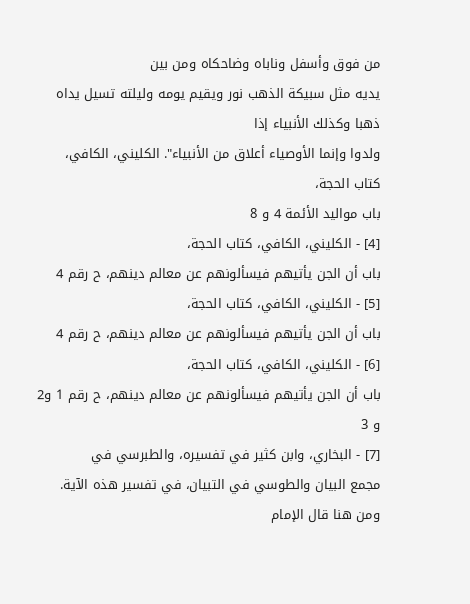من فوق وأسفل وناباه وضاحكاه ومن بين
يديه مثل سبيكة الذهب نور ويقيم يومه وليلته تسيل يداه ذهبا وكذلك الأنبياء إذا
ولدوا وإنما الأوصياء أعلاق من الأنبياء". الكليني، الكافي، كتاب الحجة،
باب مواليد الأئمة 4 و 8
[4] - الكليني، الكافي، كتاب الحجة،
باب أن الجن يأتيهم فيسألونهم عن معالم دينهم، ح رقم 4
[5] - الكليني، الكافي، كتاب الحجة،
باب أن الجن يأتيهم فيسألونهم عن معالم دينهم، ح رقم 4
[6] - الكليني، الكافي، كتاب الحجة،
باب أن الجن يأتيهم فيسألونهم عن معالم دينهم، ح رقم 1 و2 و 3
[7] - البخاري، وابن كثير في تفسيره، والطبرسي في
مجمع البيان والطوسي في التبيان، في تفسير هذه الآية. ومن هنا قال الإمام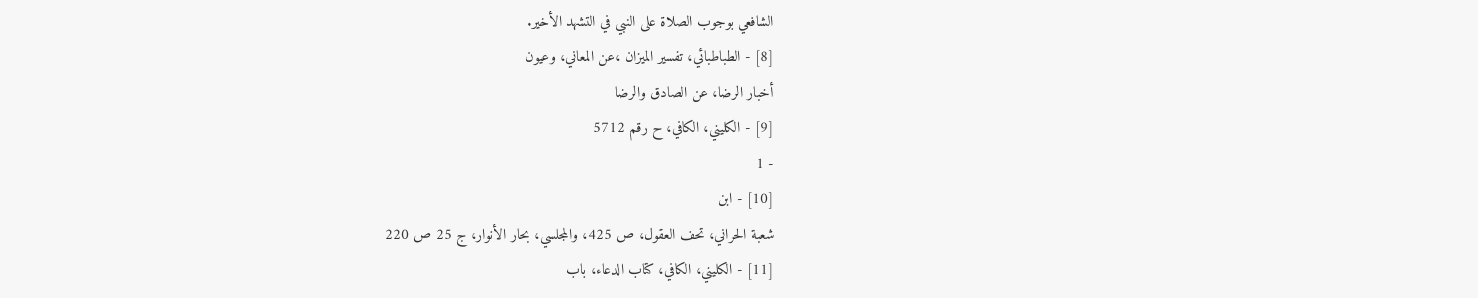الشافعي بوجوب الصلاة على النبي في التشهد الأخير.
[8] - الطباطبائي، تفسير الميزان ،عن المعاني، وعيون
أخبار الرضا، عن الصادق والرضا
[9] - الكليني، الكافي، ح رقم 5712
- 1
[10] - ابن
شعبة الحراني، تحف العقول، ص 425، والمجلسي، بحار الأنوار، ج 25 ص 220
[11] - الكليني، الكافي، كتاب الدعاء، باب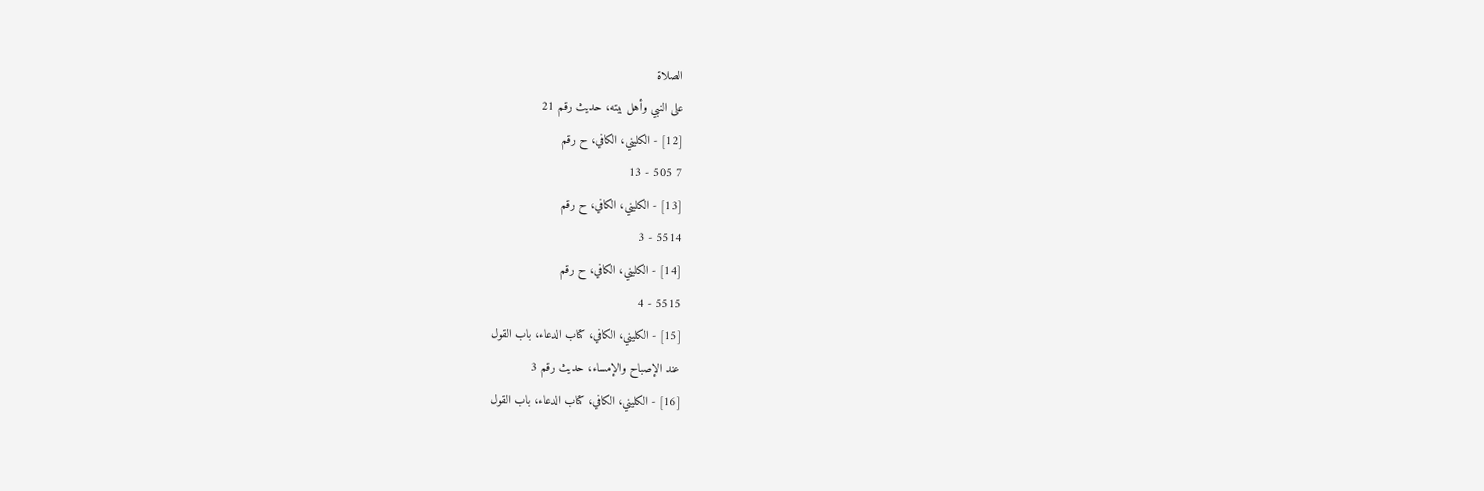الصلاة
على النبي وأهل بيته، حديث رقم 21
[12] - الكليني، الكافي، ح رقم
7 505 - 13
[13] - الكليني، الكافي، ح رقم
5514 - 3
[14] - الكليني، الكافي، ح رقم
5515 - 4
[15] - الكليني، الكافي، كتاب الدعاء، باب القول
عند الإصباح والإمساء، حديث رقم 3
[16] - الكليني، الكافي، كتاب الدعاء، باب القول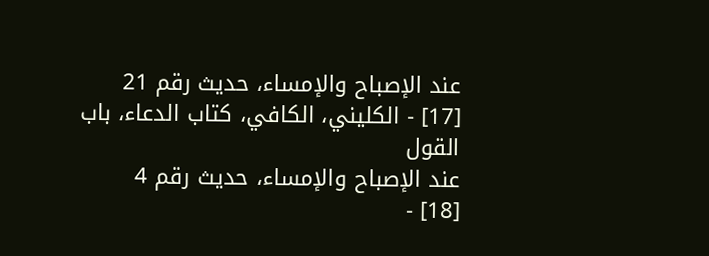عند الإصباح والإمساء، حديث رقم 21
[17] - الكليني، الكافي، كتاب الدعاء، باب القول
عند الإصباح والإمساء، حديث رقم 4
[18] -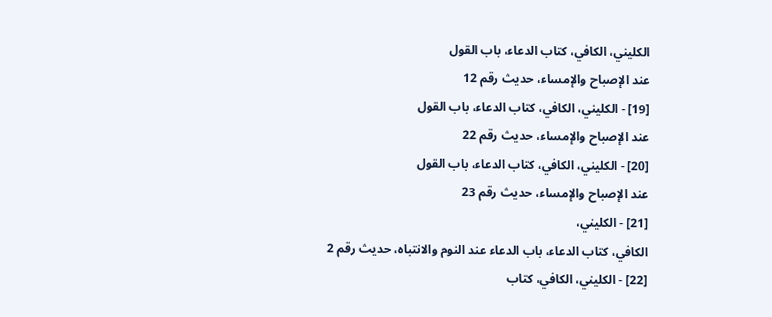الكليني، الكافي، كتاب الدعاء، باب القول
عند الإصباح والإمساء، حديث رقم 12
[19] - الكليني، الكافي، كتاب الدعاء، باب القول
عند الإصباح والإمساء، حديث رقم 22
[20] - الكليني، الكافي، كتاب الدعاء، باب القول
عند الإصباح والإمساء، حديث رقم 23
[21] - الكليني،
الكافي، كتاب الدعاء، باب الدعاء عند النوم والانتباه، حديث رقم 2
[22] - الكليني، الكافي، كتاب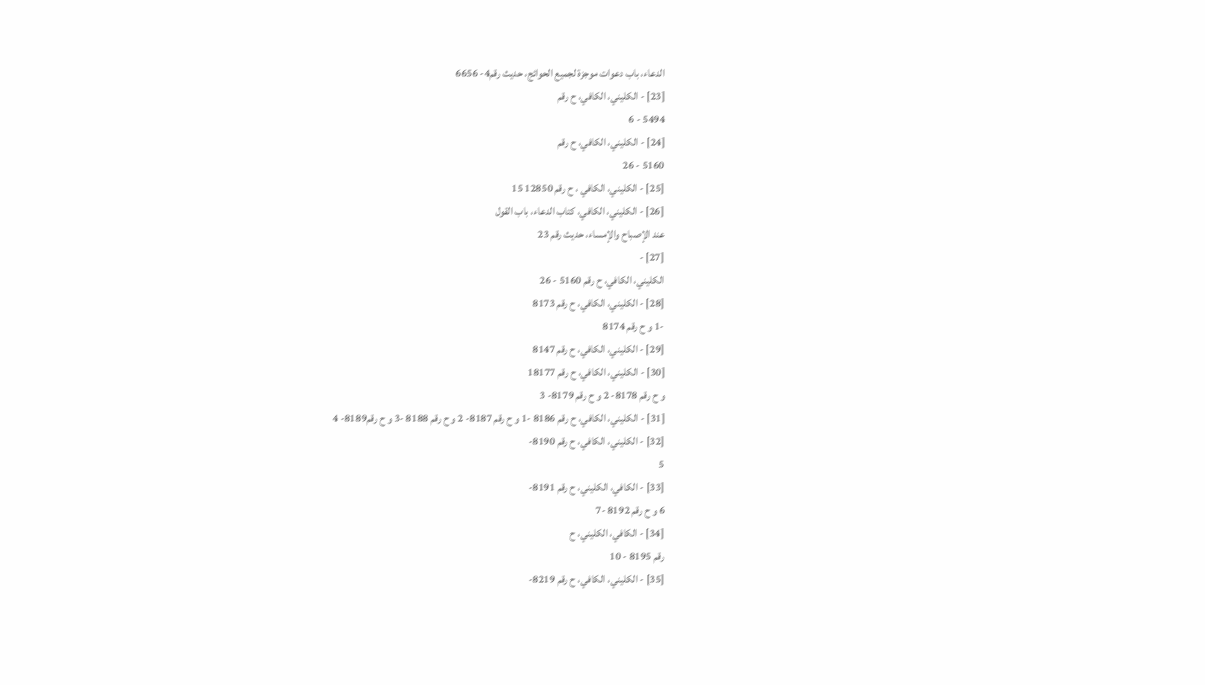الدعاء، باب دعوات موجزة لجميع الحوائج، حديث رقم4- 6656
[23] - الكليني، الكافي، ح رقم
5494 - 6
[24] - الكليني، الكافي، ح رقم
5160 - 26
[25] - الكليني، الكافي ، ح رقم 12850 15
[26] - الكليني، الكافي، كتاب الدعاء، باب القول
عند الإصباح والإمساء، حديث رقم 23
[27] -
الكليني، الكافي، ح رقم 5160 - 26
[28] - الكليني، الكافي، ح رقم 8173
-1 و ح رقم 8174
[29] - الكليني، الكافي، ح رقم 8147
[30] - الكليني، الكافي، ح رقم 18177
و ح رقم 8178- 2 و ح رقم 8179- 3
[31] - الكليني، الكافي، ح رقم 8186 -1 و ح رقم 8187- 2 و ح رقم 8188 -3 و ح رقم8189- 4
[32] - الكليني، الكافي، ح رقم 8190-
5
[33] - الكافي، الكليني، ح رقم 8191-
6 و ح رقم 8192 -7
[34] - الكافي، الكليني، ح
رقم 8195 - 10
[35] - الكليني، الكافي، ح رقم 8219-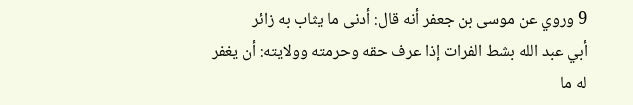9 وروي عن موسى بن جعفر أنه قال: أدنى ما يثاب به زائر
أبي عبد الله بشط الفرات إذا عرف حقه وحرمته وولايته: أن يغفر له ما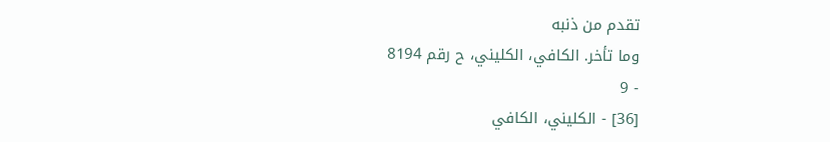تقدم من ذنبه
وما تأخر. الكافي، الكليني، ح رقم 8194
- 9
[36] - الكليني، الكافي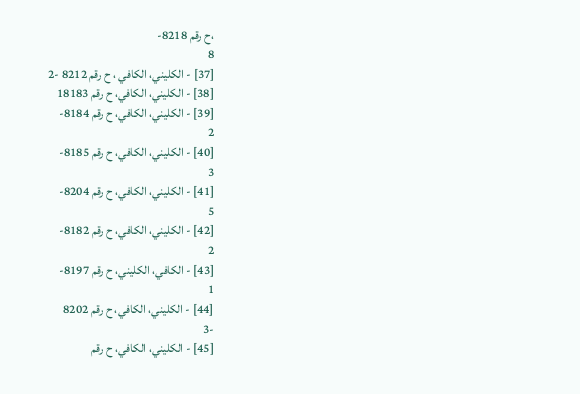،ح رقم 8218-
8
[37] - الكليني، الكافي ، ح رقم 8212 -2
[38] - الكليني، الكافي، ح رقم 18183
[39] - الكليني، الكافي، ح رقم 8184-
2
[40] - الكليني، الكافي، ح رقم 8185-
3
[41] - الكليني، الكافي، ح رقم 8204-
5
[42] - الكليني، الكافي، ح رقم 8182-
2
[43] - الكافي، الكليني، ح رقم 8197-
1
[44] - الكليني، الكافي، ح رقم 8202
-3
[45] - الكليني، الكافي، ح رقم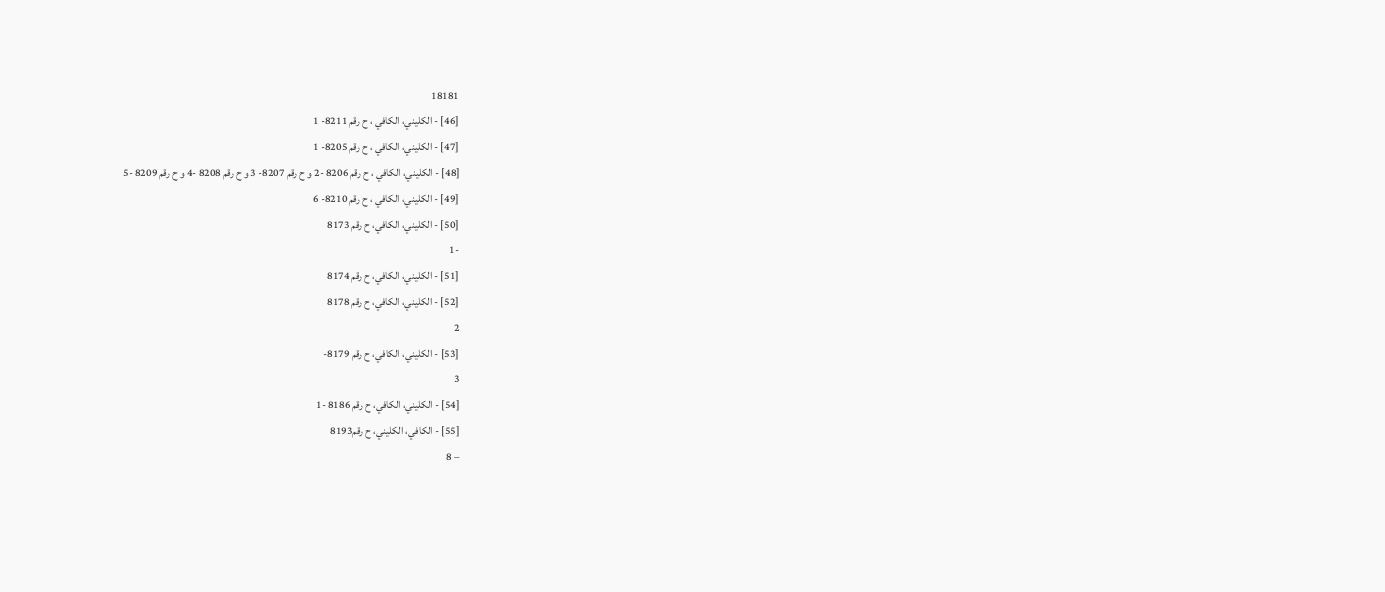18181
[46] - الكليني، الكافي ، ح رقم 8211- 1
[47] - الكليني، الكافي ، ح رقم 8205- 1
[48] - الكليني، الكافي ، ح رقم 8206 -2 و ح رقم 8207- 3 و ح رقم 8208 -4 و ح رقم 8209 -5
[49] - الكليني، الكافي ، ح رقم 8210- 6
[50] - الكليني، الكافي، ح رقم 8173
-1
[51] - الكليني، الكافي، ح رقم 8174
[52] - الكليني، الكافي، ح رقم 8178
2
[53] - الكليني، الكافي، ح رقم 8179-
3
[54] - الكليني، الكافي، ح رقم 8186 -1
[55] - الكافي، الكليني، ح رقم8193
– 8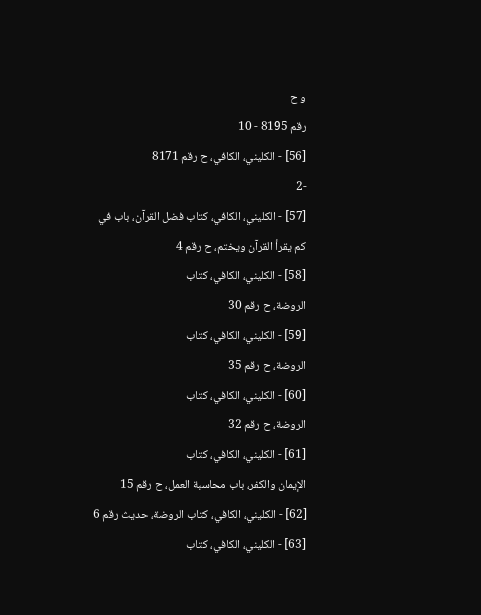و ح
رقم 8195 - 10
[56] - الكليني، الكافي، ح رقم 8171
-2
[57] - الكليني، الكافي، كتاب فضل القرآن، باب في
كم يقرأ القرآن ويختم، ح رقم 4
[58] - الكليني، الكافي، كتاب
الروضة، ح رقم 30
[59] - الكليني، الكافي، كتاب
الروضة، ح رقم 35
[60] - الكليني، الكافي، كتاب
الروضة، ح رقم 32
[61] - الكليني، الكافي، كتاب
الإيمان والكفر، باب محاسبة العمل، ح رقم 15
[62] - الكليني، الكافي، كتاب الروضة، حديث رقم 6
[63] - الكليني، الكافي، كتاب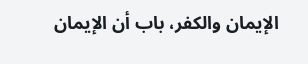الإيمان والكفر، باب أن الإيمان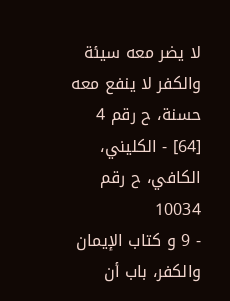لا يضر معه سيئة والكفر لا ينفع معه حسنة، ح رقم 4
[64] - الكليني، الكافي، ح رقم 10034
- 9 و كتاب الإيمان والكفر، باب أن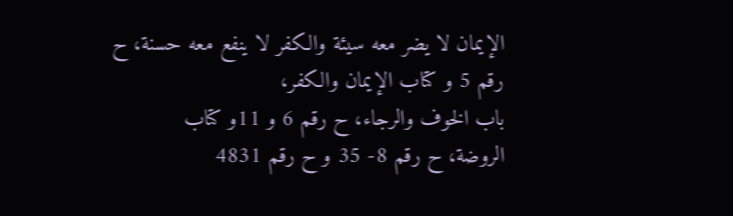الإيمان لا يضر معه سيئة والكفر لا ينفع معه حسنة، ح رقم 5 و كتاب الإيمان والكفر،
باب الخوف والرجاء، ح رقم 6 و 11و كتاب
الروضة، ح رقم 8- 35 و ح رقم 4831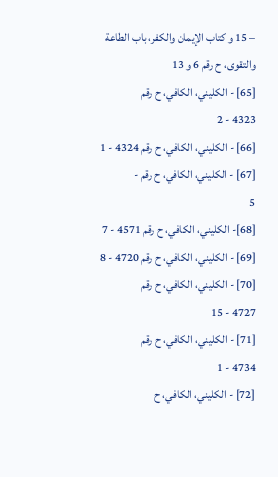– 15 و كتاب الإيمان والكفر، باب الطاعة
والتقوى، ح رقم 6 و 13
[65] - الكليني، الكافي، ح رقم
4323 - 2
[66] - الكليني، الكافي، ح رقم 4324 - 1
[67] - الكليني، الكافي، ح رقم -
5
[68]- الكليني، الكافي، ح رقم 4571 - 7
[69] - الكليني، الكافي، ح رقم 4720 - 8
[70] - الكليني، الكافي، ح رقم
4727 - 15
[71] - الكليني، الكافي، ح رقم
4734 - 1
[72] - الكليني، الكافي، ح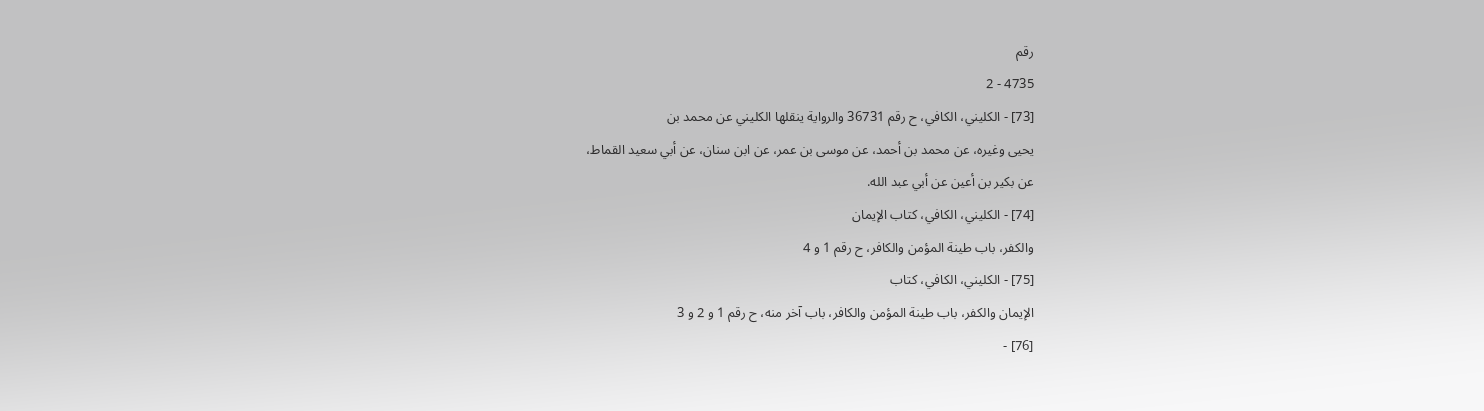رقم
4735 - 2
[73] - الكليني، الكافي، ح رقم 36731 والرواية ينقلها الكليني عن محمد بن
يحيى وغيره، عن محمد بن أحمد، عن موسى بن عمر، عن ابن سنان، عن أبي سعيد القماط،
عن بكير بن أعين عن أبي عبد الله.
[74] - الكليني، الكافي، كتاب الإيمان
والكفر، باب طينة المؤمن والكافر، ح رقم 1 و 4
[75] - الكليني، الكافي، كتاب
الإيمان والكفر، باب طينة المؤمن والكافر، باب آخر منه، ح رقم 1 و 2 و 3
[76] -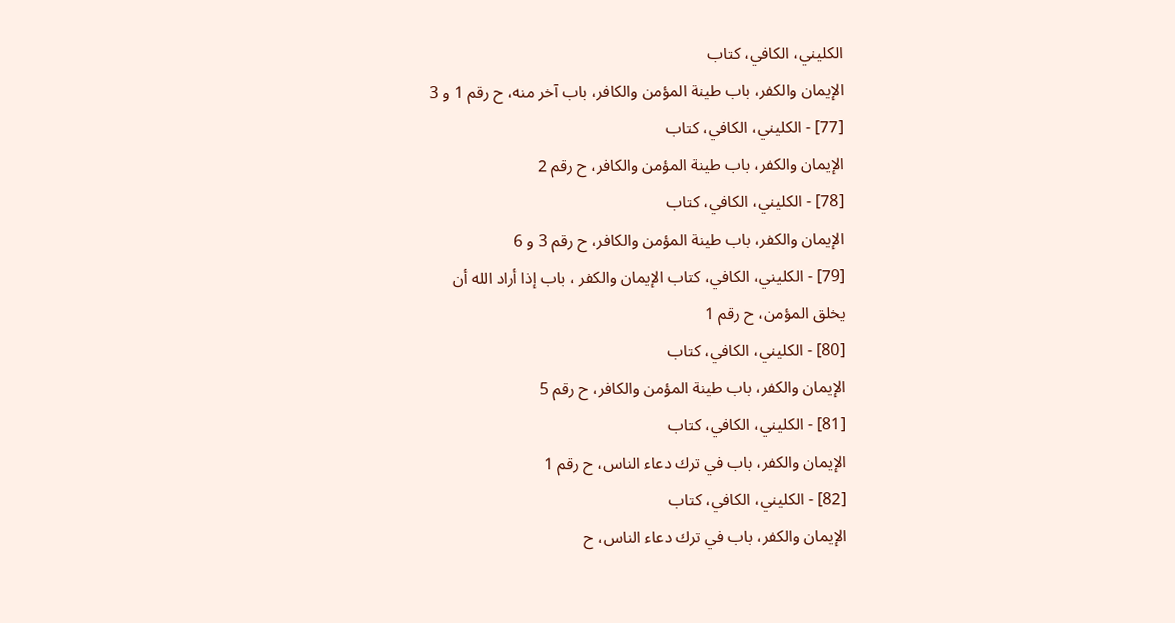الكليني، الكافي، كتاب
الإيمان والكفر، باب طينة المؤمن والكافر، باب آخر منه، ح رقم 1 و 3
[77] - الكليني، الكافي، كتاب
الإيمان والكفر، باب طينة المؤمن والكافر، ح رقم 2
[78] - الكليني، الكافي، كتاب
الإيمان والكفر، باب طينة المؤمن والكافر، ح رقم 3 و 6
[79] - الكليني، الكافي، كتاب الإيمان والكفر ، باب إذا أراد الله أن
يخلق المؤمن، ح رقم 1
[80] - الكليني، الكافي، كتاب
الإيمان والكفر، باب طينة المؤمن والكافر، ح رقم 5
[81] - الكليني، الكافي، كتاب
الإيمان والكفر، باب في ترك دعاء الناس، ح رقم 1
[82] - الكليني، الكافي، كتاب
الإيمان والكفر، باب في ترك دعاء الناس، ح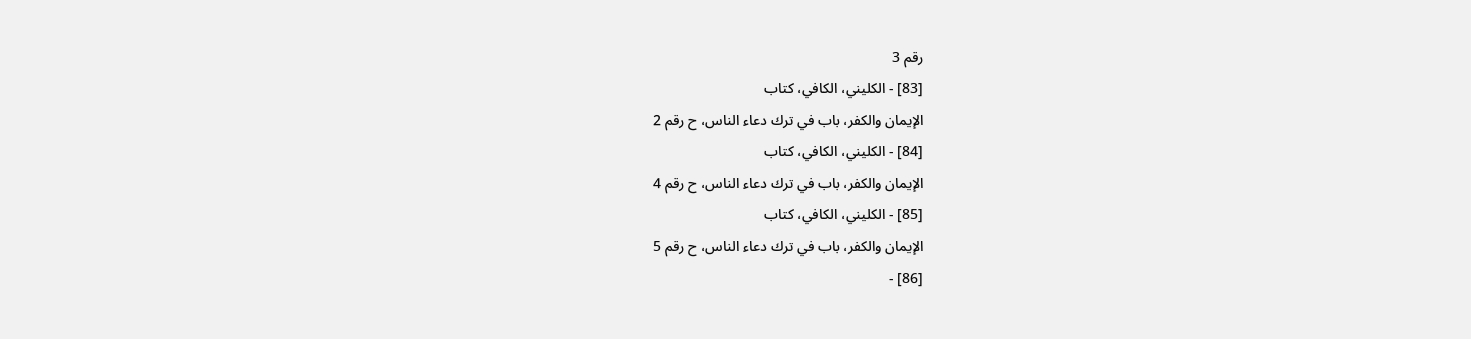رقم 3
[83] - الكليني، الكافي، كتاب
الإيمان والكفر، باب في ترك دعاء الناس، ح رقم 2
[84] - الكليني، الكافي، كتاب
الإيمان والكفر، باب في ترك دعاء الناس، ح رقم 4
[85] - الكليني، الكافي، كتاب
الإيمان والكفر، باب في ترك دعاء الناس، ح رقم 5
[86] -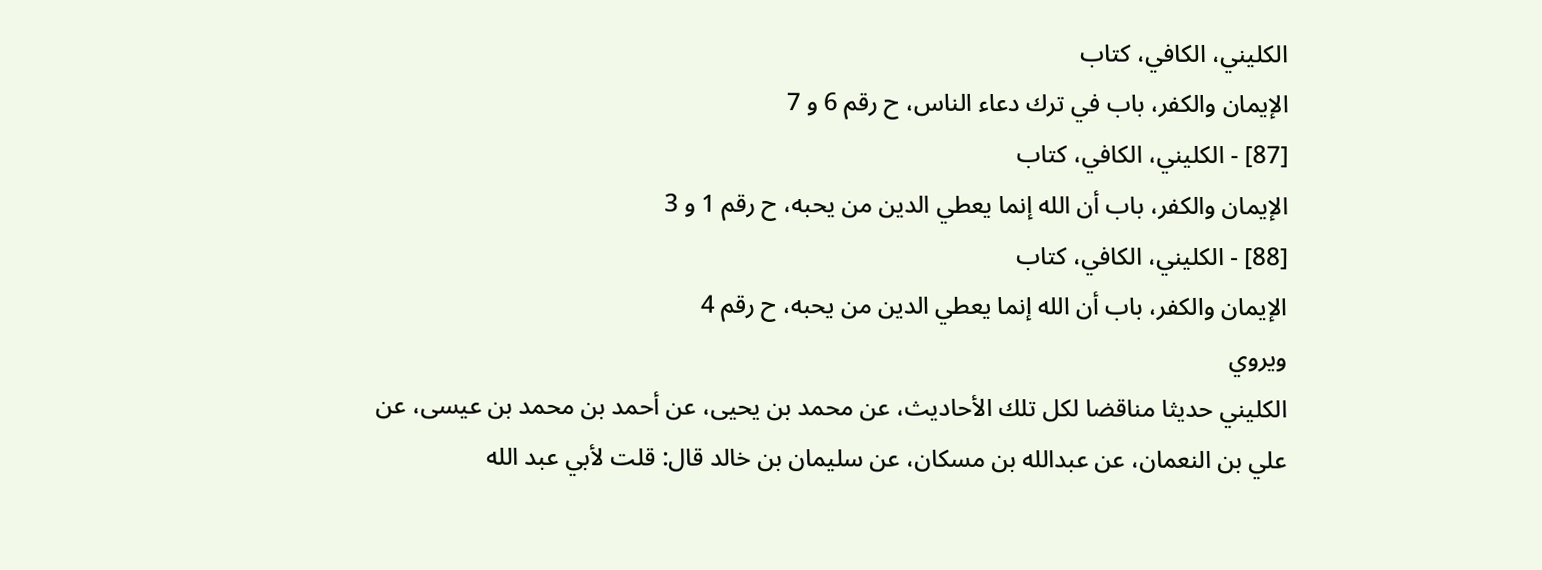الكليني، الكافي، كتاب
الإيمان والكفر، باب في ترك دعاء الناس، ح رقم 6 و 7
[87] - الكليني، الكافي، كتاب
الإيمان والكفر، باب أن الله إنما يعطي الدين من يحبه، ح رقم 1 و 3
[88] - الكليني، الكافي، كتاب
الإيمان والكفر، باب أن الله إنما يعطي الدين من يحبه، ح رقم 4
ويروي
الكليني حديثا مناقضا لكل تلك الأحاديث، عن محمد بن يحيى، عن أحمد بن محمد بن عيسى، عن
علي بن النعمان، عن عبدالله بن مسكان، عن سليمان بن خالد قال: قلت لأبي عبد الله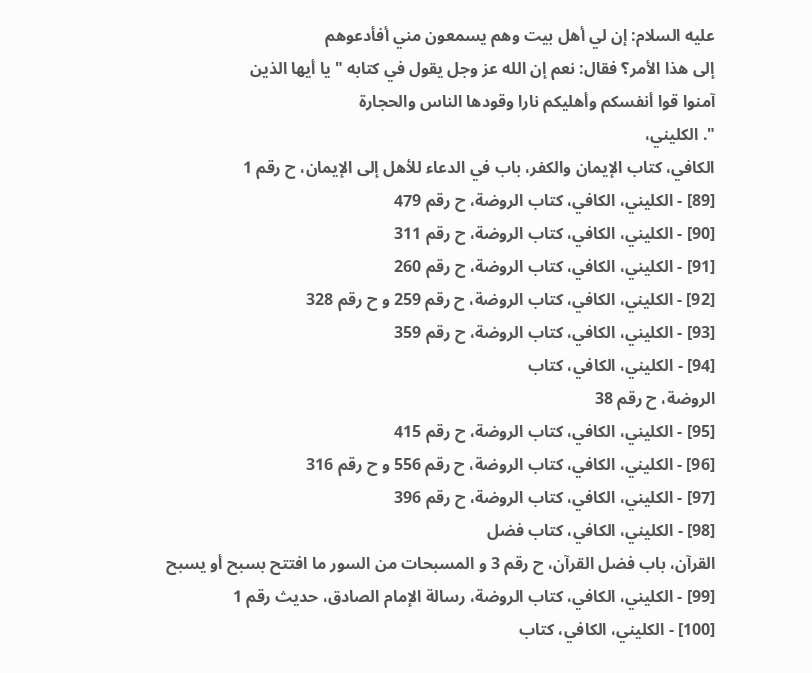عليه السلام: إن لي أهل بيت وهم يسمعون مني أفأدعوهم
إلى هذا الأمر؟ فقال: نعم إن الله عز وجل يقول في كتابه " يا أيها الذين
آمنوا قوا أنفسكم وأهليكم نارا وقودها الناس والحجارة
". الكليني،
الكافي، كتاب الإيمان والكفر، باب في الدعاء للأهل إلى الإيمان، ح رقم 1
[89] - الكليني، الكافي، كتاب الروضة، ح رقم 479
[90] - الكليني، الكافي، كتاب الروضة، ح رقم 311
[91] - الكليني، الكافي، كتاب الروضة، ح رقم 260
[92] - الكليني، الكافي، كتاب الروضة، ح رقم 259 و ح رقم 328
[93] - الكليني، الكافي، كتاب الروضة، ح رقم 359
[94] - الكليني، الكافي، كتاب
الروضة، ح رقم 38
[95] - الكليني، الكافي، كتاب الروضة، ح رقم 415
[96] - الكليني، الكافي، كتاب الروضة، ح رقم 556 و ح رقم 316
[97] - الكليني، الكافي، كتاب الروضة، ح رقم 396
[98] - الكليني، الكافي، كتاب فضل
القرآن، باب فضل القرآن، ح رقم 3 و المسبحات من السور ما افتتح بسبح أو يسبح
[99] - الكليني، الكافي، كتاب الروضة، رسالة الإمام الصادق، حديث رقم 1
[100] - الكليني، الكافي، كتاب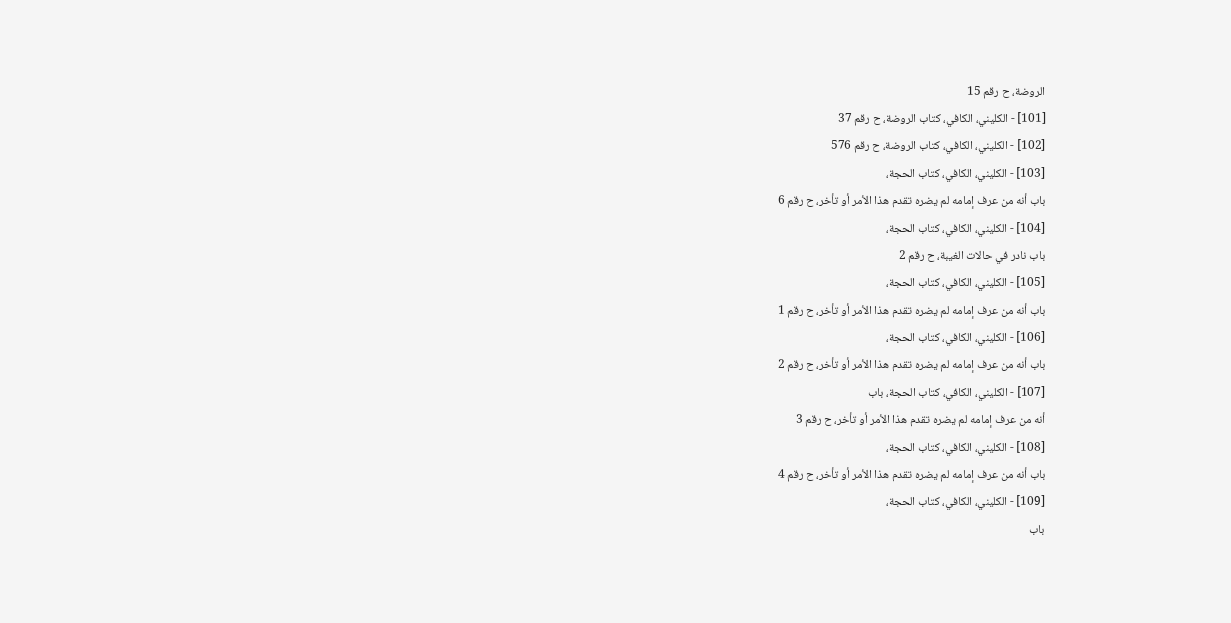الروضة، ح رقم 15
[101] - الكليني، الكافي، كتاب الروضة، ح رقم 37
[102] - الكليني، الكافي، كتاب الروضة، ح رقم 576
[103] - الكليني، الكافي، كتاب الحجة،
باب أنه من عرف إمامه لم يضره تقدم هذا الأمر أو تأخر، ح رقم 6
[104] - الكليني، الكافي، كتاب الحجة،
باب نادر في حالات الغيبة، ح رقم 2
[105] - الكليني، الكافي، كتاب الحجة،
باب أنه من عرف إمامه لم يضره تقدم هذا الأمر أو تأخر، ح رقم 1
[106] - الكليني، الكافي، كتاب الحجة،
باب أنه من عرف إمامه لم يضره تقدم هذا الأمر أو تأخر، ح رقم 2
[107] - الكليني، الكافي، كتاب الحجة، باب
أنه من عرف إمامه لم يضره تقدم هذا الأمر أو تأخر، ح رقم 3
[108] - الكليني، الكافي، كتاب الحجة،
باب أنه من عرف إمامه لم يضره تقدم هذا الأمر أو تأخر، ح رقم 4
[109] - الكليني، الكافي، كتاب الحجة،
باب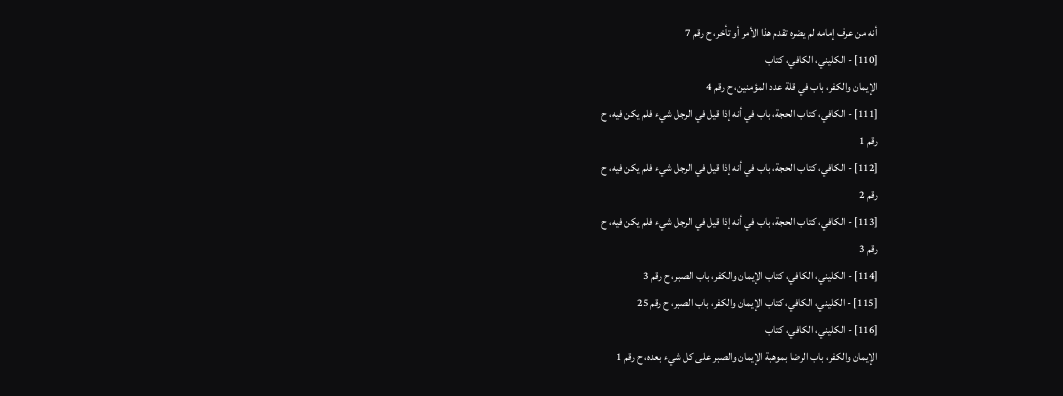أنه من عرف إمامه لم يضره تقدم هذا الأمر أو تأخر، ح رقم 7
[110] - الكليني، الكافي، كتاب
الإيمان والكفر، باب في قلة عدد المؤمنين، ح رقم 4
[111] - الكافي، كتاب الحجة، باب في أنه إذا قيل في الرجل شيء فلم يكن فيه، ح
رقم 1
[112] - الكافي، كتاب الحجة، باب في أنه إذا قيل في الرجل شيء فلم يكن فيه، ح
رقم 2
[113] - الكافي، كتاب الحجة، باب في أنه إذا قيل في الرجل شيء فلم يكن فيه، ح
رقم 3
[114] - الكليني، الكافي، كتاب الإيمان والكفر، باب الصبر، ح رقم 3
[115] - الكليني، الكافي، كتاب الإيمان والكفر، باب الصبر، ح رقم 25
[116] - الكليني، الكافي، كتاب
الإيمان والكفر، باب الرضا بموهبة الإيمان والصبر على كل شيء بعده، ح رقم 1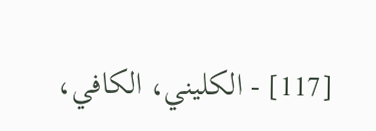[117] - الكليني، الكافي،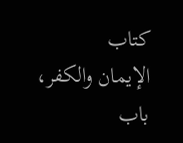كتاب
الإيمان والكفر، باب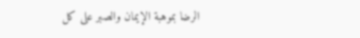الرضا بموهبة الإيمان والصبر على كل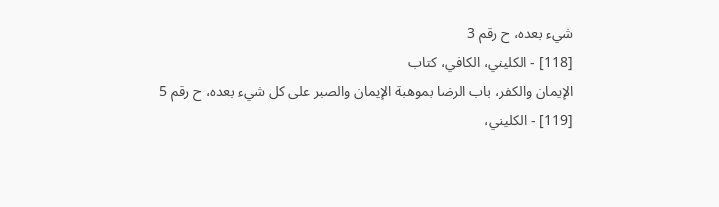شيء بعده، ح رقم 3
[118] - الكليني، الكافي، كتاب
الإيمان والكفر، باب الرضا بموهبة الإيمان والصبر على كل شيء بعده، ح رقم 5
[119] - الكليني،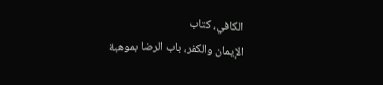الكافي، كتاب
الإيمان والكفر، باب الرضا بموهبة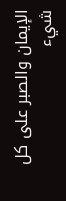الإيمان والصبر على كل شيء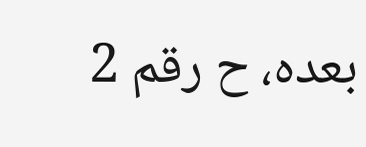بعده، ح رقم 2